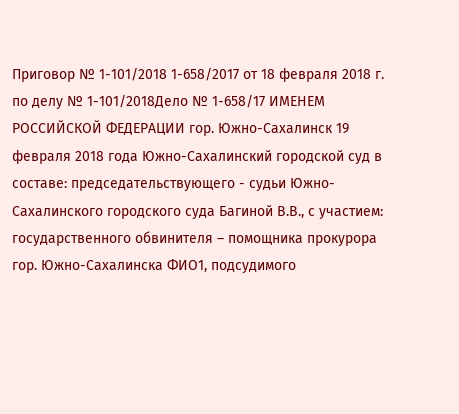Приговор № 1-101/2018 1-658/2017 от 18 февраля 2018 г. по делу № 1-101/2018Дело № 1-658/17 ИМЕНЕМ РОССИЙСКОЙ ФЕДЕРАЦИИ гор. Южно-Сахалинск 19 февраля 2018 года Южно-Сахалинский городской суд в составе: председательствующего - судьи Южно-Сахалинского городского суда Багиной В.В., с участием: государственного обвинителя – помощника прокурора гор. Южно-Сахалинска ФИО1, подсудимого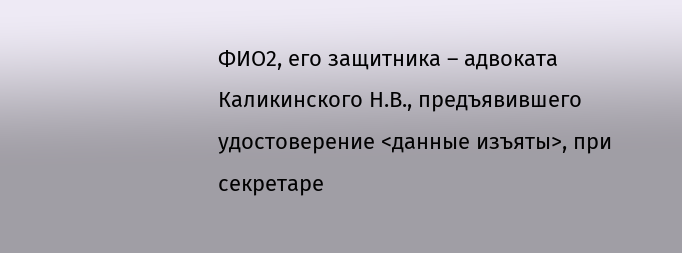ФИО2, его защитника – адвоката Каликинского Н.В., предъявившего удостоверение <данные изъяты>, при секретаре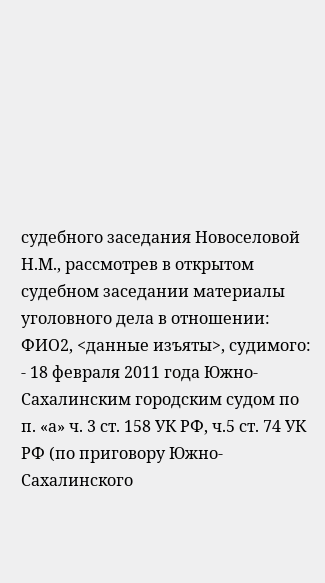судебного заседания Новоселовой Н.М., рассмотрев в открытом судебном заседании материалы уголовного дела в отношении: ФИО2, <данные изъяты>, судимого: - 18 февраля 2011 года Южно-Сахалинским городским судом по п. «а» ч. 3 ст. 158 УК РФ, ч.5 ст. 74 УК РФ (по приговору Южно-Сахалинского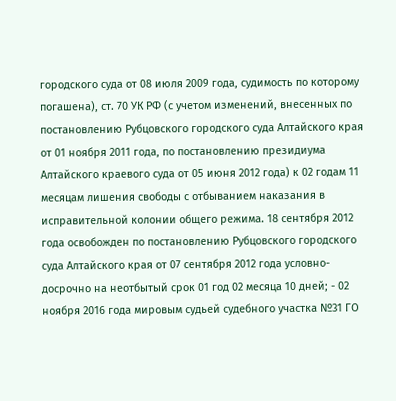городского суда от 08 июля 2009 года, судимость по которому погашена), ст. 70 УК РФ (с учетом изменений, внесенных по постановлению Рубцовского городского суда Алтайского края от 01 ноября 2011 года, по постановлению президиума Алтайского краевого суда от 05 июня 2012 года) к 02 годам 11 месяцам лишения свободы с отбыванием наказания в исправительной колонии общего режима. 18 сентября 2012 года освобожден по постановлению Рубцовского городского суда Алтайского края от 07 сентября 2012 года условно-досрочно на неотбытый срок 01 год 02 месяца 10 дней; - 02 ноября 2016 года мировым судьей судебного участка №31 ГО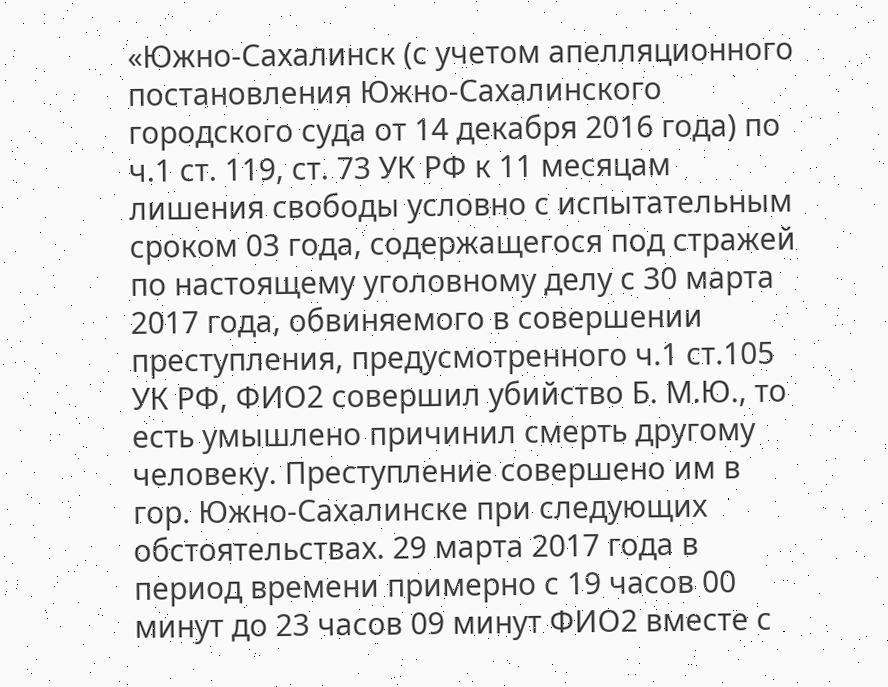«Южно-Сахалинск (с учетом апелляционного постановления Южно-Сахалинского городского суда от 14 декабря 2016 года) по ч.1 ст. 119, ст. 73 УК РФ к 11 месяцам лишения свободы условно с испытательным сроком 03 года, содержащегося под стражей по настоящему уголовному делу с 30 марта 2017 года, обвиняемого в совершении преступления, предусмотренного ч.1 ст.105 УК РФ, ФИО2 совершил убийство Б. М.Ю., то есть умышлено причинил смерть другому человеку. Преступление совершено им в гор. Южно-Сахалинске при следующих обстоятельствах. 29 марта 2017 года в период времени примерно с 19 часов 00 минут до 23 часов 09 минут ФИО2 вместе с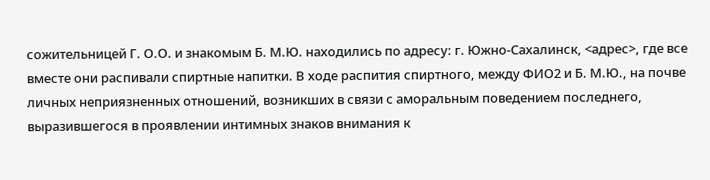сожительницей Г. О.О. и знакомым Б. М.Ю. находились по адресу: г. Южно-Сахалинск, <адрес>, где все вместе они распивали спиртные напитки. В ходе распития спиртного, между ФИО2 и Б. М.Ю., на почве личных неприязненных отношений, возникших в связи с аморальным поведением последнего, выразившегося в проявлении интимных знаков внимания к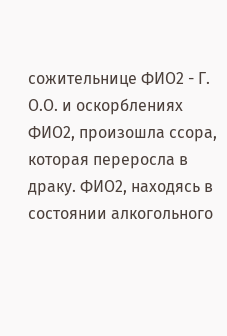сожительнице ФИО2 - Г. О.О. и оскорблениях ФИО2, произошла ссора, которая переросла в драку. ФИО2, находясь в состоянии алкогольного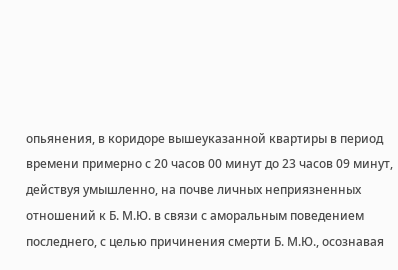опьянения, в коридоре вышеуказанной квартиры в период времени примерно с 20 часов 00 минут до 23 часов 09 минут, действуя умышленно, на почве личных неприязненных отношений к Б. М.Ю. в связи с аморальным поведением последнего, с целью причинения смерти Б. М.Ю., осознавая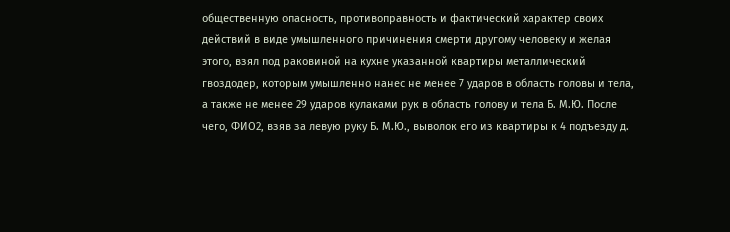общественную опасность, противоправность и фактический характер своих действий в виде умышленного причинения смерти другому человеку и желая этого, взял под раковиной на кухне указанной квартиры металлический гвоздодер, которым умышленно нанес не менее 7 ударов в область головы и тела, а также не менее 29 ударов кулаками рук в область голову и тела Б. М.Ю. После чего, ФИО2, взяв за левую руку Б. М.Ю., выволок его из квартиры к 4 подъезду д.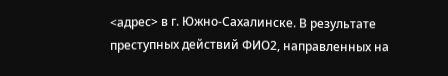<адрес> в г. Южно-Сахалинске. В результате преступных действий ФИО2, направленных на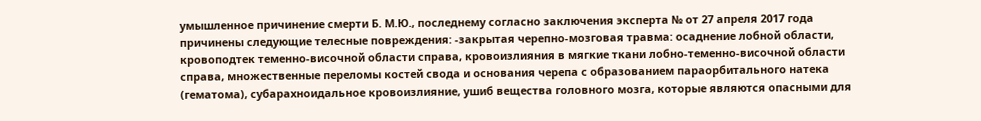умышленное причинение смерти Б. М.Ю., последнему согласно заключения эксперта № от 27 апреля 2017 года причинены следующие телесные повреждения: -закрытая черепно-мозговая травма: осаднение лобной области, кровоподтек теменно-височной области справа, кровоизлияния в мягкие ткани лобно-теменно-височной области справа, множественные переломы костей свода и основания черепа с образованием параорбитального натека (гематома), субарахноидальное кровоизлияние, ушиб вещества головного мозга, которые являются опасными для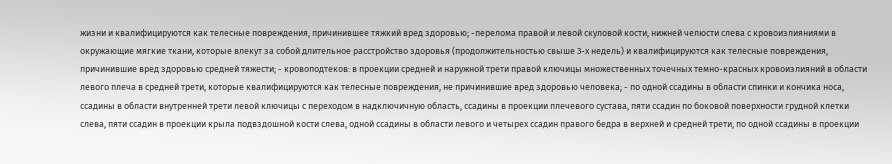жизни и квалифицируются как телесные повреждения, причинившее тяжкий вред здоровью; -перелома правой и левой скуловой кости, нижней челюсти слева с кровоизлияниями в окружающие мягкие ткани, которые влекут за собой длительное расстройство здоровья (продолжительностью свыше 3-х недель) и квалифицируются как телесные повреждения, причинившие вред здоровью средней тяжести; - кровоподтеков: в проекции средней и наружной трети правой ключицы множественных точечных темно-красных кровоизлияний в области левого плеча в средней трети, которые квалифицируются как телесные повреждения, не причинившие вред здоровью человека; - по одной ссадины в области спинки и кончика носа, ссадины в области внутренней трети левой ключицы с переходом в надключичную область, ссадины в проекции плечевого сустава, пяти ссадин по боковой поверхности грудной клетки слева, пяти ссадин в проекции крыла подвздошной кости слева, одной ссадины в области левого и четырех ссадин правого бедра в верхней и средней трети, по одной ссадины в проекции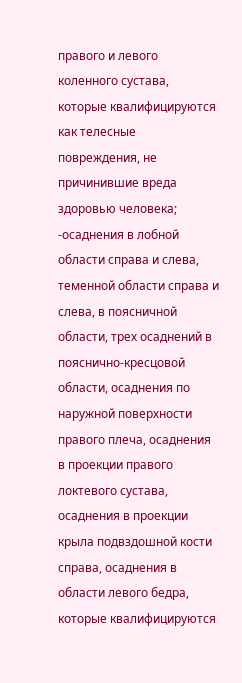правого и левого коленного сустава, которые квалифицируются как телесные повреждения, не причинившие вреда здоровью человека; -осаднения в лобной области справа и слева, теменной области справа и слева, в поясничной области, трех осаднений в пояснично-кресцовой области, осаднения по наружной поверхности правого плеча, осаднения в проекции правого локтевого сустава, осаднения в проекции крыла подвздошной кости справа, осаднения в области левого бедра, которые квалифицируются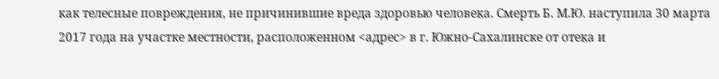как телесные повреждения, не причинившие вреда здоровью человека. Смерть Б. М.Ю. наступила 30 марта 2017 года на участке местности, расположенном <адрес> в г. Южно-Сахалинске от отека и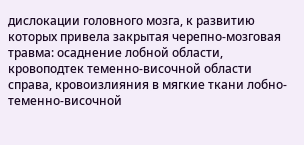дислокации головного мозга, к развитию которых привела закрытая черепно-мозговая травма: осаднение лобной области, кровоподтек теменно-височной области справа, кровоизлияния в мягкие ткани лобно-теменно-височной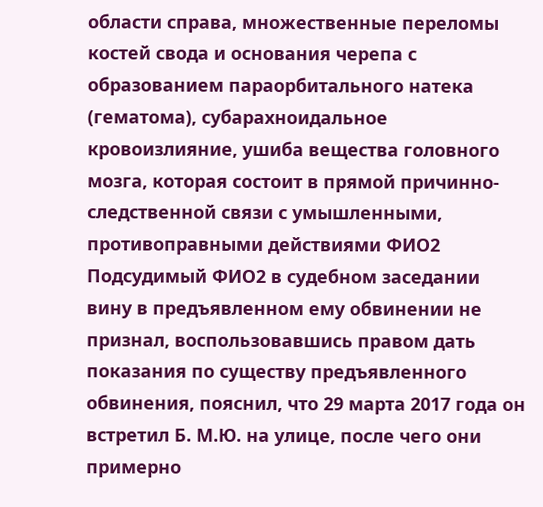области справа, множественные переломы костей свода и основания черепа с образованием параорбитального натека (гематома), субарахноидальное кровоизлияние, ушиба вещества головного мозга, которая состоит в прямой причинно-следственной связи с умышленными, противоправными действиями ФИО2 Подсудимый ФИО2 в судебном заседании вину в предъявленном ему обвинении не признал, воспользовавшись правом дать показания по существу предъявленного обвинения, пояснил, что 29 марта 2017 года он встретил Б. М.Ю. на улице, после чего они примерно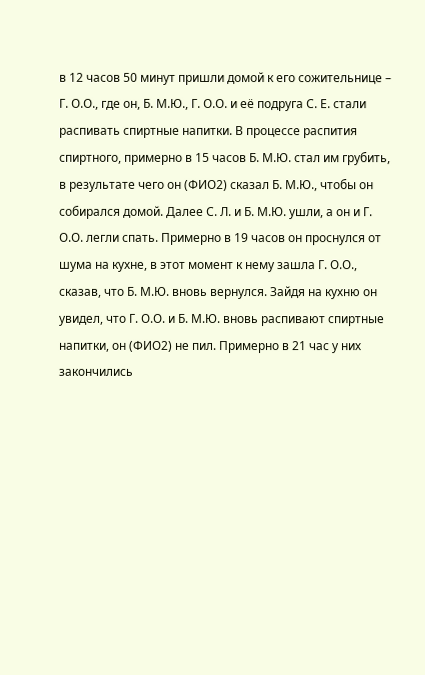в 12 часов 50 минут пришли домой к его сожительнице – Г. О.О., где он, Б. М.Ю., Г. О.О. и её подруга С. Е. стали распивать спиртные напитки. В процессе распития спиртного, примерно в 15 часов Б. М.Ю. стал им грубить, в результате чего он (ФИО2) сказал Б. М.Ю., чтобы он собирался домой. Далее С. Л. и Б. М.Ю. ушли, а он и Г. О.О. легли спать. Примерно в 19 часов он проснулся от шума на кухне, в этот момент к нему зашла Г. О.О., сказав, что Б. М.Ю. вновь вернулся. Зайдя на кухню он увидел, что Г. О.О. и Б. М.Ю. вновь распивают спиртные напитки, он (ФИО2) не пил. Примерно в 21 час у них закончились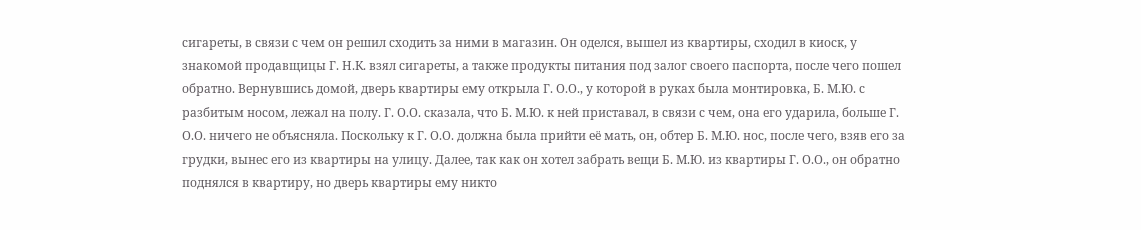сигареты, в связи с чем он решил сходить за ними в магазин. Он оделся, вышел из квартиры, сходил в киоск, у знакомой продавщицы Г. Н.К. взял сигареты, а также продукты питания под залог своего паспорта, после чего пошел обратно. Вернувшись домой, дверь квартиры ему открыла Г. О.О., у которой в руках была монтировка, Б. М.Ю. с разбитым носом, лежал на полу. Г. О.О. сказала, что Б. М.Ю. к ней приставал, в связи с чем, она его ударила, больше Г. О.О. ничего не объясняла. Поскольку к Г. О.О. должна была прийти её мать, он, обтер Б. М.Ю. нос, после чего, взяв его за грудки, вынес его из квартиры на улицу. Далее, так как он хотел забрать вещи Б. М.Ю. из квартиры Г. О.О., он обратно поднялся в квартиру, но дверь квартиры ему никто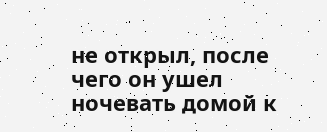не открыл, после чего он ушел ночевать домой к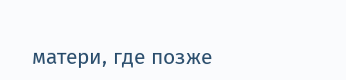матери, где позже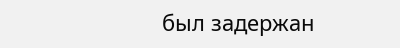был задержан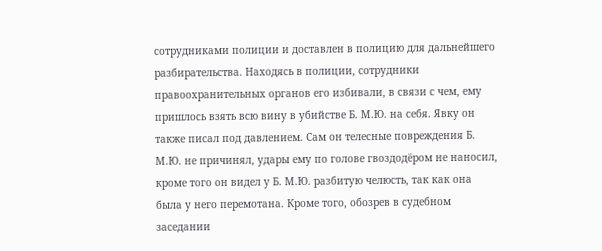сотрудниками полиции и доставлен в полицию для дальнейшего разбирательства. Находясь в полиции, сотрудники правоохранительных органов его избивали, в связи с чем, ему пришлось взять всю вину в убийстве Б. М.Ю. на себя. Явку он также писал под давлением. Сам он телесные повреждения Б. М.Ю. не причинял, удары ему по голове гвоздодёром не наносил, кроме того он видел у Б. М.Ю. разбитую челюсть, так как она была у него перемотана. Кроме того, обозрев в судебном заседании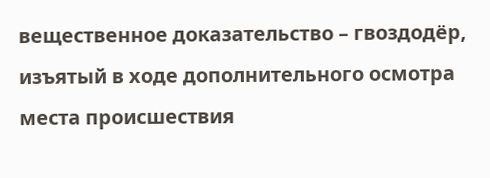вещественное доказательство – гвоздодёр, изъятый в ходе дополнительного осмотра места происшествия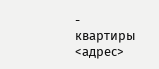- квартиры <адрес>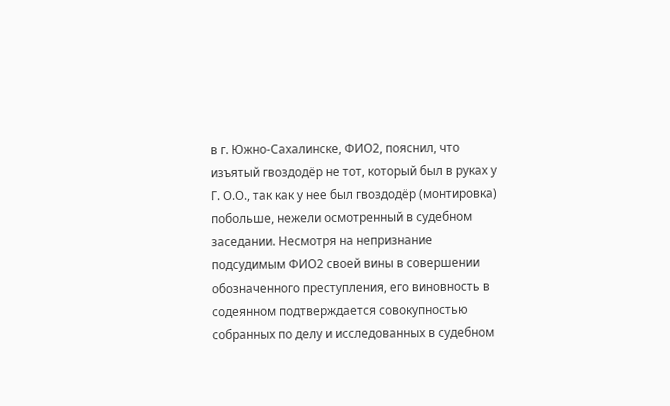в г. Южно-Сахалинске, ФИО2, пояснил, что изъятый гвоздодёр не тот, который был в руках у Г. О.О., так как у нее был гвоздодёр (монтировка) побольше, нежели осмотренный в судебном заседании. Несмотря на непризнание подсудимым ФИО2 своей вины в совершении обозначенного преступления, его виновность в содеянном подтверждается совокупностью собранных по делу и исследованных в судебном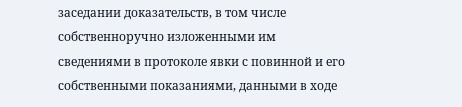заседании доказательств, в том числе собственноручно изложенными им сведениями в протоколе явки с повинной и его собственными показаниями, данными в ходе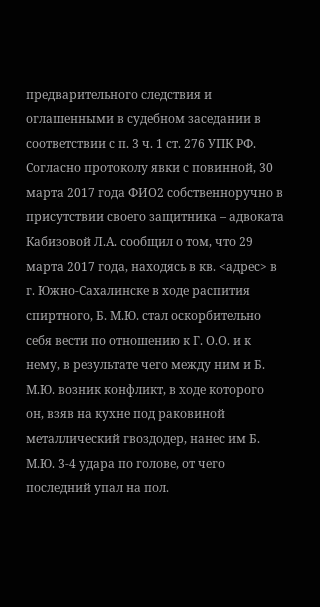предварительного следствия и оглашенными в судебном заседании в соответствии с п. 3 ч. 1 ст. 276 УПК РФ. Согласно протоколу явки с повинной, 30 марта 2017 года ФИО2 собственноручно в присутствии своего защитника – адвоката Кабизовой Л.А. сообщил о том, что 29 марта 2017 года, находясь в кв. <адрес> в г. Южно-Сахалинске в ходе распития спиртного, Б. М.Ю. стал оскорбительно себя вести по отношению к Г. О.О. и к нему, в результате чего между ним и Б. М.Ю. возник конфликт, в ходе которого он, взяв на кухне под раковиной металлический гвоздодер, нанес им Б. М.Ю. 3-4 удара по голове, от чего последний упал на пол.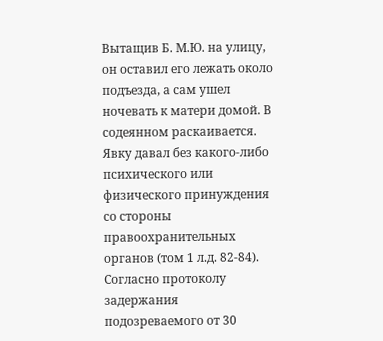Вытащив Б. М.Ю. на улицу, он оставил его лежать около подъезда, а сам ушел ночевать к матери домой. В содеянном раскаивается. Явку давал без какого-либо психического или физического принуждения со стороны правоохранительных органов (том 1 л.д. 82-84). Согласно протоколу задержания подозреваемого от 30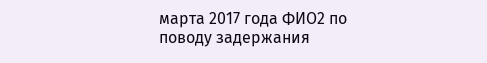марта 2017 года ФИО2 по поводу задержания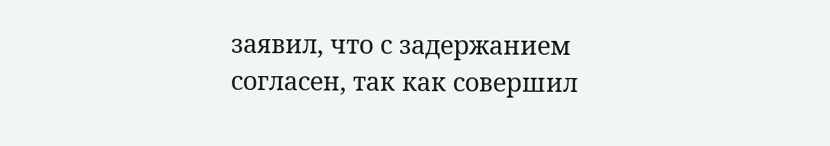заявил, что с задержанием согласен, так как совершил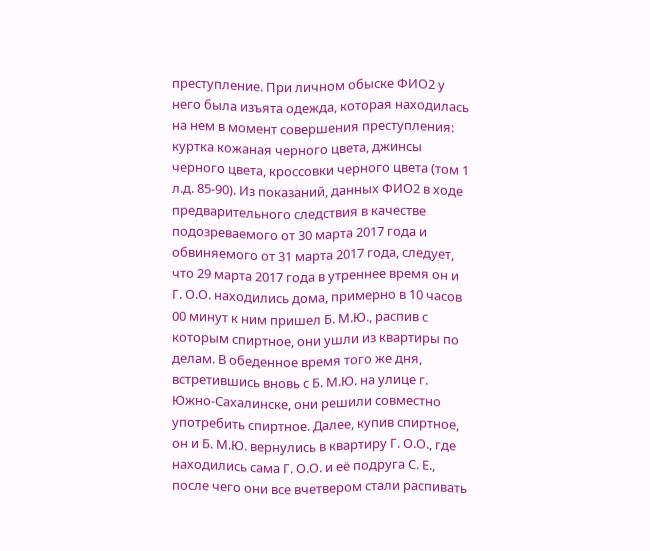преступление. При личном обыске ФИО2 у него была изъята одежда, которая находилась на нем в момент совершения преступления: куртка кожаная черного цвета, джинсы черного цвета, кроссовки черного цвета (том 1 л.д. 85-90). Из показаний, данных ФИО2 в ходе предварительного следствия в качестве подозреваемого от 30 марта 2017 года и обвиняемого от 31 марта 2017 года, следует, что 29 марта 2017 года в утреннее время он и Г. О.О. находились дома, примерно в 10 часов 00 минут к ним пришел Б. М.Ю., распив с которым спиртное, они ушли из квартиры по делам. В обеденное время того же дня, встретившись вновь с Б. М.Ю. на улице г. Южно-Сахалинске, они решили совместно употребить спиртное. Далее, купив спиртное, он и Б. М.Ю. вернулись в квартиру Г. О.О., где находились сама Г. О.О. и её подруга С. Е., после чего они все вчетвером стали распивать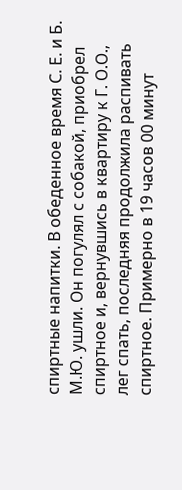спиртные напитки. В обеденное время С. Е. и Б. М.Ю. ушли. Он погулял с собакой, приобрел спиртное и, вернувшись в квартиру к Г. О.О., лег спать, последняя продолжила распивать спиртное. Примерно в 19 часов 00 минут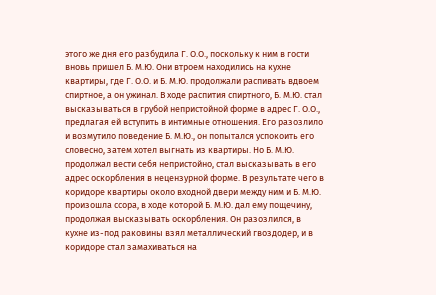этого же дня его разбудила Г. О.О., поскольку к ним в гости вновь пришел Б. М.Ю. Они втроем находились на кухне квартиры, где Г. О.О. и Б. М.Ю. продолжали распивать вдвоем спиртное, а он ужинал. В ходе распития спиртного, Б. М.Ю. стал высказываться в грубой непристойной форме в адрес Г. О.О., предлагая ей вступить в интимные отношения. Его разозлило и возмутило поведение Б. М.Ю., он попытался успокоить его словесно, затем хотел выгнать из квартиры. Но Б. М.Ю. продолжал вести себя непристойно, стал высказывать в его адрес оскорбления в нецензурной форме. В результате чего в коридоре квартиры около входной двери между ним и Б. М.Ю. произошла ссора, в ходе которой Б. М.Ю. дал ему пощечину, продолжая высказывать оскорбления. Он разозлился, в кухне из-под раковины взял металлический гвоздодер, и в коридоре стал замахиваться на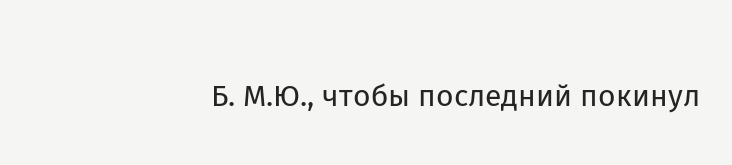Б. М.Ю., чтобы последний покинул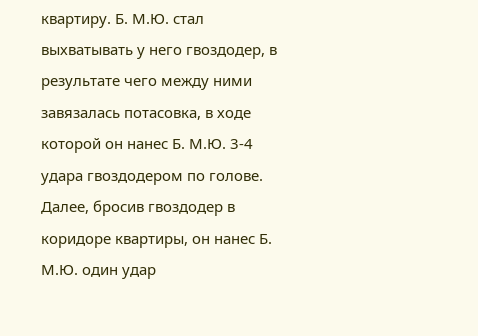квартиру. Б. М.Ю. стал выхватывать у него гвоздодер, в результате чего между ними завязалась потасовка, в ходе которой он нанес Б. М.Ю. 3-4 удара гвоздодером по голове. Далее, бросив гвоздодер в коридоре квартиры, он нанес Б. М.Ю. один удар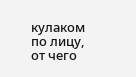кулаком по лицу, от чего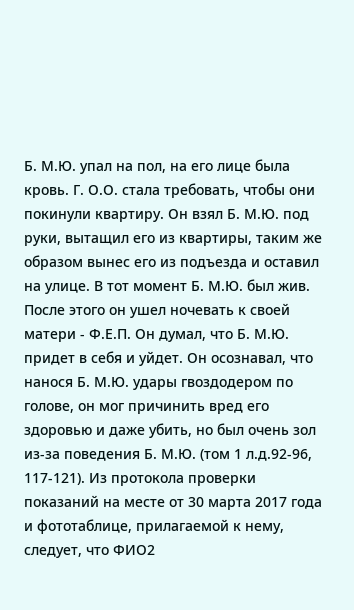Б. М.Ю. упал на пол, на его лице была кровь. Г. О.О. стала требовать, чтобы они покинули квартиру. Он взял Б. М.Ю. под руки, вытащил его из квартиры, таким же образом вынес его из подъезда и оставил на улице. В тот момент Б. М.Ю. был жив. После этого он ушел ночевать к своей матери - Ф.Е.П. Он думал, что Б. М.Ю. придет в себя и уйдет. Он осознавал, что нанося Б. М.Ю. удары гвоздодером по голове, он мог причинить вред его здоровью и даже убить, но был очень зол из-за поведения Б. М.Ю. (том 1 л.д.92-96, 117-121). Из протокола проверки показаний на месте от 30 марта 2017 года и фототаблице, прилагаемой к нему, следует, что ФИО2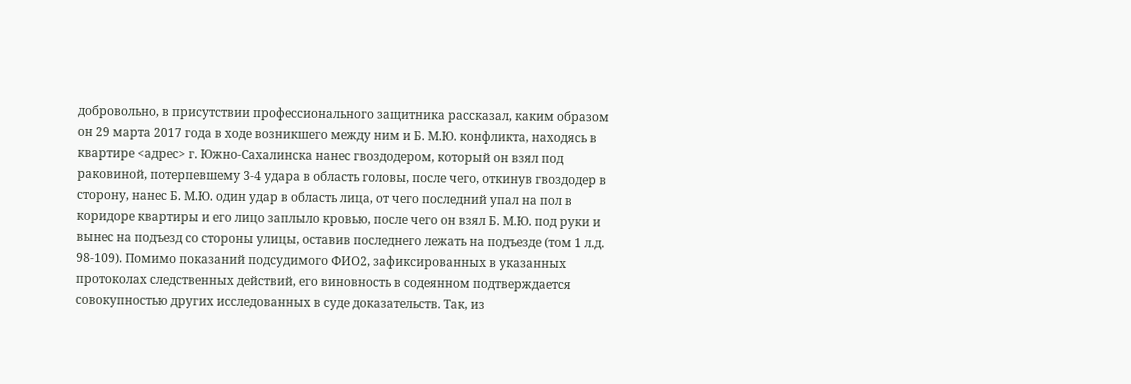добровольно, в присутствии профессионального защитника рассказал, каким образом он 29 марта 2017 года в ходе возникшего между ним и Б. М.Ю. конфликта, находясь в квартире <адрес> г. Южно-Сахалинска нанес гвоздодером, который он взял под раковиной, потерпевшему 3-4 удара в область головы, после чего, откинув гвоздодер в сторону, нанес Б. М.Ю. один удар в область лица, от чего последний упал на пол в коридоре квартиры и его лицо заплыло кровью, после чего он взял Б. М.Ю. под руки и вынес на подъезд со стороны улицы, оставив последнего лежать на подъезде (том 1 л.д. 98-109). Помимо показаний подсудимого ФИО2, зафиксированных в указанных протоколах следственных действий, его виновность в содеянном подтверждается совокупностью других исследованных в суде доказательств. Так, из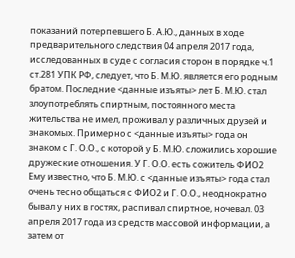показаний потерпевшего Б. А.Ю., данных в ходе предварительного следствия 04 апреля 2017 года, исследованных в суде с согласия сторон в порядке ч.1 ст.281 УПК РФ, следует, что Б. М.Ю. является его родным братом. Последние <данные изъяты> лет Б. М.Ю. стал злоупотреблять спиртным, постоянного места жительства не имел, проживал у различных друзей и знакомых. Примерно с <данные изъяты> года он знаком с Г. О.О., с которой у Б. М.Ю. сложились хорошие дружеские отношения. У Г. О.О. есть сожитель ФИО2 Ему известно, что Б. М.Ю. с <данные изъяты> года стал очень тесно общаться с ФИО2 и Г. О.О., неоднократно бывал у них в гостях, распивал спиртное, ночевал. 03 апреля 2017 года из средств массовой информации, а затем от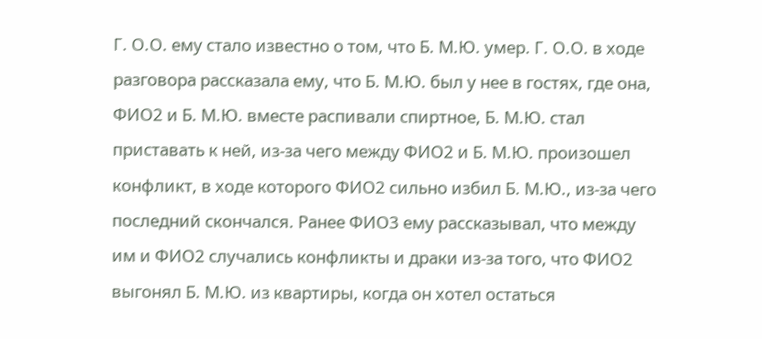Г. О.О. ему стало известно о том, что Б. М.Ю. умер. Г. О.О. в ходе разговора рассказала ему, что Б. М.Ю. был у нее в гостях, где она, ФИО2 и Б. М.Ю. вместе распивали спиртное, Б. М.Ю. стал приставать к ней, из-за чего между ФИО2 и Б. М.Ю. произошел конфликт, в ходе которого ФИО2 сильно избил Б. М.Ю., из-за чего последний скончался. Ранее ФИО3 ему рассказывал, что между им и ФИО2 случались конфликты и драки из-за того, что ФИО2 выгонял Б. М.Ю. из квартиры, когда он хотел остаться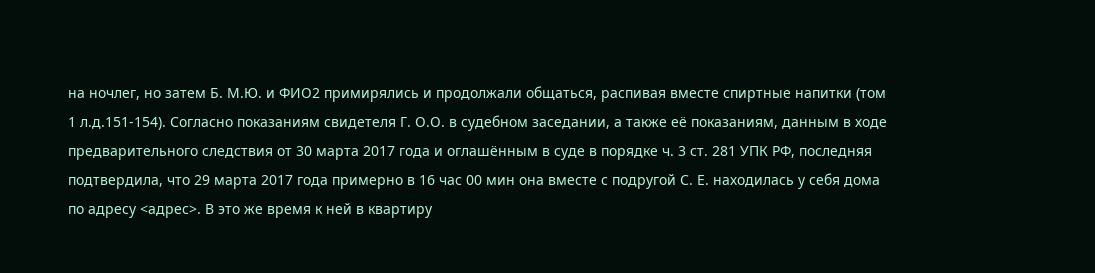на ночлег, но затем Б. М.Ю. и ФИО2 примирялись и продолжали общаться, распивая вместе спиртные напитки (том 1 л.д.151-154). Согласно показаниям свидетеля Г. О.О. в судебном заседании, а также её показаниям, данным в ходе предварительного следствия от 30 марта 2017 года и оглашённым в суде в порядке ч. 3 ст. 281 УПК РФ, последняя подтвердила, что 29 марта 2017 года примерно в 16 час 00 мин она вместе с подругой С. Е. находилась у себя дома по адресу <адрес>. В это же время к ней в квартиру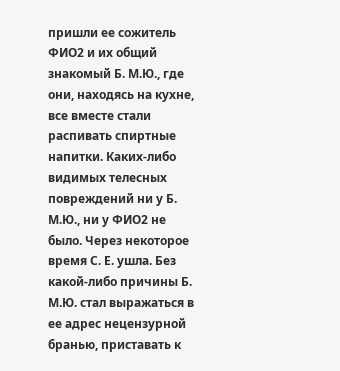пришли ее сожитель ФИО2 и их общий знакомый Б. М.Ю., где они, находясь на кухне, все вместе стали распивать спиртные напитки. Каких-либо видимых телесных повреждений ни у Б. М.Ю., ни у ФИО2 не было. Через некоторое время С. Е. ушла. Без какой-либо причины Б. М.Ю. стал выражаться в ее адрес нецензурной бранью, приставать к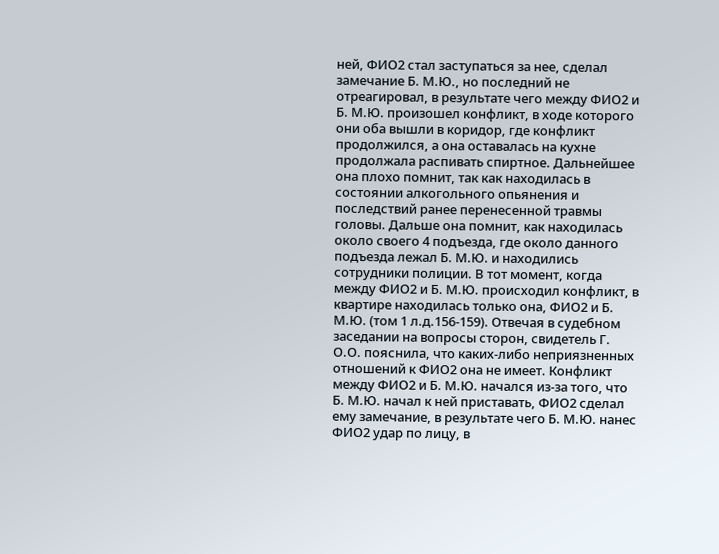ней, ФИО2 стал заступаться за нее, сделал замечание Б. М.Ю., но последний не отреагировал, в результате чего между ФИО2 и Б. М.Ю. произошел конфликт, в ходе которого они оба вышли в коридор, где конфликт продолжился, а она оставалась на кухне продолжала распивать спиртное. Дальнейшее она плохо помнит, так как находилась в состоянии алкогольного опьянения и последствий ранее перенесенной травмы головы. Дальше она помнит, как находилась около своего 4 подъезда, где около данного подъезда лежал Б. М.Ю. и находились сотрудники полиции. В тот момент, когда между ФИО2 и Б. М.Ю. происходил конфликт, в квартире находилась только она, ФИО2 и Б. М.Ю. (том 1 л.д.156-159). Отвечая в судебном заседании на вопросы сторон, свидетель Г. О.О. пояснила, что каких-либо неприязненных отношений к ФИО2 она не имеет. Конфликт между ФИО2 и Б. М.Ю. начался из-за того, что Б. М.Ю. начал к ней приставать, ФИО2 сделал ему замечание, в результате чего Б. М.Ю. нанес ФИО2 удар по лицу, в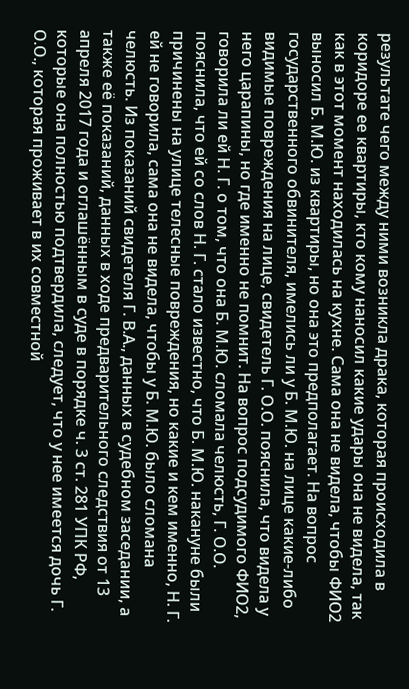результате чего между ними возникла драка, которая происходила в коридоре ее квартиры, кто кому наносил какие удары она не видела, так как в этот момент находилась на кухне. Сама она не видела, чтобы ФИО2 выносил Б. М.Ю. из квартиры, но она это предполагает. На вопрос государственного обвинителя, имелись ли у Б. М.Ю. на лице какие-либо видимые повреждения на лице, свидетель Г. О.О. пояснила, что видела у него царапины, но где именно не помнит. На вопрос подсудимого ФИО2, говорила ли ей Н. Г. о том, что она Б. М.Ю. сломала челюсть, Г. О.О. пояснила, что ей со слов Н. Г. стало известно, что Б. М.Ю. накануне были причинены на улице телесные повреждения, но какие и кем именно, Н. Г. ей не говорила, сама она не видела, чтобы у Б. М.Ю. было сломана челюсть. Из показаний свидетеля Г. В.А., данных в судебном заседании, а также её показаний, данных в ходе предварительного следствия от 13 апреля 2017 года и оглашённым в суде в порядке ч. 3 ст. 281 УПК РФ, которые она полностью подтвердила, следует, что у нее имеется дочь Г. О.О., которая проживает в их совместной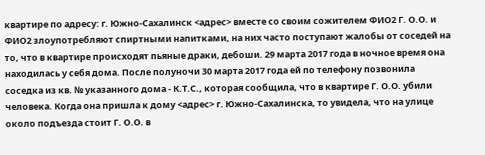квартире по адресу: г. Южно-Сахалинск <адрес> вместе со своим сожителем ФИО2 Г. О.О. и ФИО2 злоупотребляют спиртными напитками, на них часто поступают жалобы от соседей на то, что в квартире происходят пьяные драки, дебоши. 29 марта 2017 года в ночное время она находилась у себя дома. После полуночи 30 марта 2017 года ей по телефону позвонила соседка из кв. № указанного дома - К.Т.С., которая сообщила, что в квартире Г. О.О. убили человека. Когда она пришла к дому <адрес> г. Южно-Сахалинска, то увидела, что на улице около подъезда стоит Г. О.О. в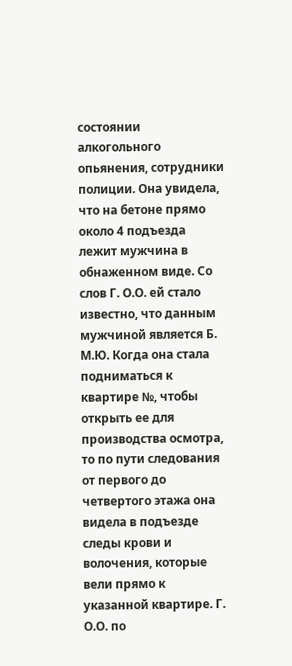состоянии алкогольного опьянения, сотрудники полиции. Она увидела, что на бетоне прямо около 4 подъезда лежит мужчина в обнаженном виде. Со слов Г. О.О. ей стало известно, что данным мужчиной является Б. М.Ю. Когда она стала подниматься к квартире №, чтобы открыть ее для производства осмотра, то по пути следования от первого до четвертого этажа она видела в подъезде следы крови и волочения, которые вели прямо к указанной квартире. Г. О.О. по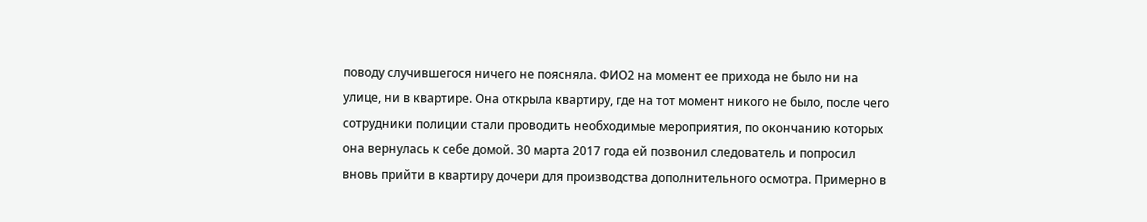поводу случившегося ничего не поясняла. ФИО2 на момент ее прихода не было ни на улице, ни в квартире. Она открыла квартиру, где на тот момент никого не было, после чего сотрудники полиции стали проводить необходимые мероприятия, по окончанию которых она вернулась к себе домой. 30 марта 2017 года ей позвонил следователь и попросил вновь прийти в квартиру дочери для производства дополнительного осмотра. Примерно в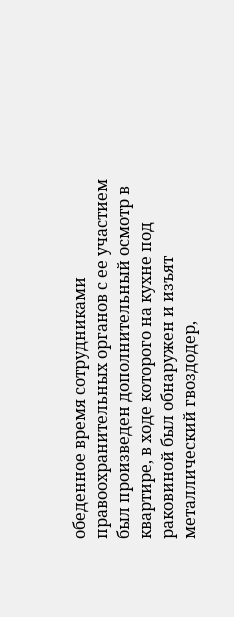обеденное время сотрудниками правоохранительных органов с ее участием был произведен дополнительный осмотр в квартире, в ходе которого на кухне под раковиной был обнаружен и изъят металлический гвоздодер,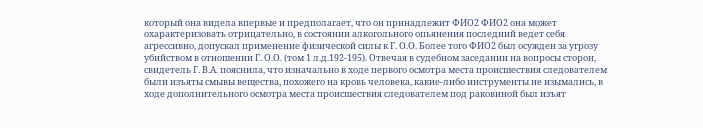который она видела впервые и предполагает, что он принадлежит ФИО2 ФИО2 она может охарактеризовать отрицательно, в состоянии алкогольного опьянения последний ведет себя агрессивно, допускал применение физической силы к Г. О.О. Более того ФИО2 был осужден за угрозу убийством в отношении Г. О.О. (том 1 л.д.192-195). Отвечая в судебном заседании на вопросы сторон, свидетель Г. В.А. пояснила, что изначально в ходе первого осмотра места происшествия следователем были изъяты смывы вещества, похожего на кровь человека, какие-либо инструменты не изымались, в ходе дополнительного осмотра места происшествия следователем под раковиной был изъят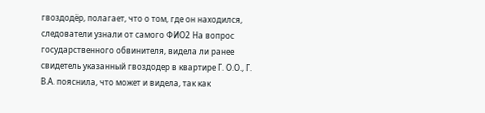гвоздодёр, полагает, что о том, где он находился, следователи узнали от самого ФИО2 На вопрос государственного обвинителя, видела ли ранее свидетель указанный гвоздодер в квартире Г. О.О., Г. В.А. пояснила, что может и видела, так как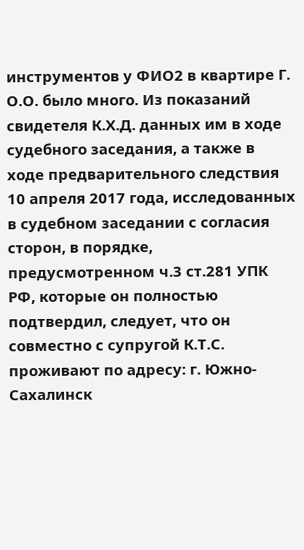инструментов у ФИО2 в квартире Г. О.О. было много. Из показаний свидетеля К.Х.Д. данных им в ходе судебного заседания, а также в ходе предварительного следствия 10 апреля 2017 года, исследованных в судебном заседании с согласия сторон, в порядке, предусмотренном ч.3 ст.281 УПК РФ, которые он полностью подтвердил, следует, что он совместно с супругой К.Т.С. проживают по адресу: г. Южно-Сахалинск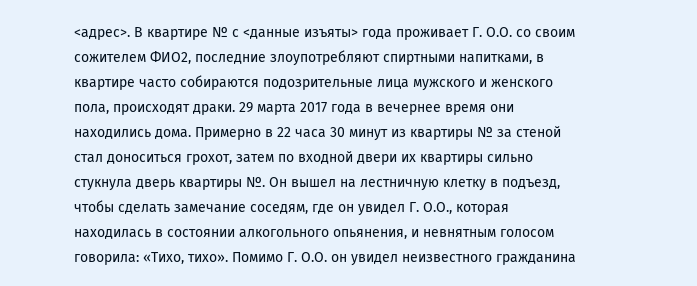<адрес>. В квартире № с <данные изъяты> года проживает Г. О.О. со своим сожителем ФИО2, последние злоупотребляют спиртными напитками, в квартире часто собираются подозрительные лица мужского и женского пола, происходят драки. 29 марта 2017 года в вечернее время они находились дома. Примерно в 22 часа 30 минут из квартиры № за стеной стал доноситься грохот, затем по входной двери их квартиры сильно стукнула дверь квартиры №. Он вышел на лестничную клетку в подъезд, чтобы сделать замечание соседям, где он увидел Г. О.О., которая находилась в состоянии алкогольного опьянения, и невнятным голосом говорила: «Тихо, тихо». Помимо Г. О.О. он увидел неизвестного гражданина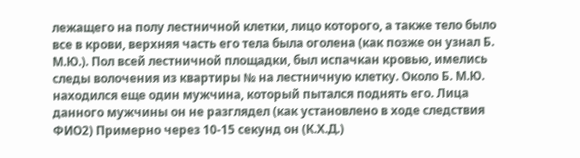лежащего на полу лестничной клетки, лицо которого, а также тело было все в крови, верхняя часть его тела была оголена (как позже он узнал Б. М.Ю.). Пол всей лестничной площадки, был испачкан кровью, имелись следы волочения из квартиры № на лестничную клетку. Около Б. М.Ю. находился еще один мужчина, который пытался поднять его. Лица данного мужчины он не разглядел (как установлено в ходе следствия ФИО2) Примерно через 10-15 секунд он (К.Х.Д.)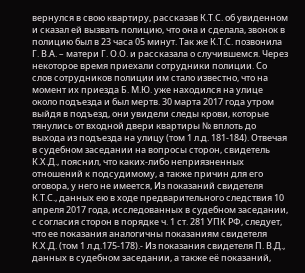вернулся в свою квартиру, рассказав К.Т.С. об увиденном и сказал ей вызвать полицию, что она и сделала, звонок в полицию был в 23 часа 05 минут. Так же К.Т.С. позвонила Г. В.А. – матери Г. О.О. и рассказала о случившемся. Через некоторое время приехали сотрудники полиции. Со слов сотрудников полиции им стало известно, что на момент их приезда Б. М.Ю. уже находился на улице около подъезда и был мертв. 30 марта 2017 года утром выйдя в подъезд, они увидели следы крови, которые тянулись от входной двери квартиры № вплоть до выхода из подъезда на улицу (том 1 л.д. 181-184). Отвечая в судебном заседании на вопросы сторон, свидетель К.Х.Д., пояснил, что каких-либо неприязненных отношений к подсудимому, а также причин для его оговора, у него не имеется, Из показаний свидетеля К.Т.С., данных ею в ходе предварительного следствия 10 апреля 2017 года, исследованных в судебном заседании, с согласия сторон в порядке ч. 1 ст. 281 УПК РФ, следует, что ее показания аналогичны показаниям свидетеля К.Х.Д. (том 1 л.д.175-178).- Из показания свидетеля П. В.Д., данных в судебном заседании, а также её показаний,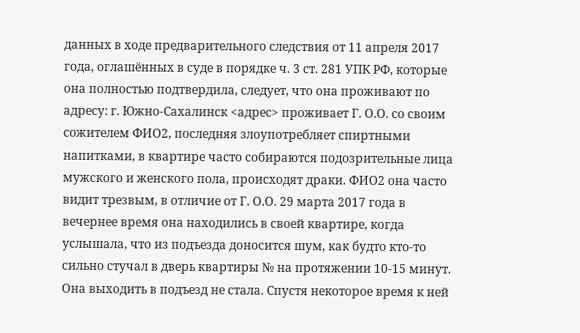данных в ходе предварительного следствия от 11 апреля 2017 года, оглашённых в суде в порядке ч. 3 ст. 281 УПК РФ, которые она полностью подтвердила, следует, что она проживают по адресу: г. Южно-Сахалинск <адрес> проживает Г. О.О. со своим сожителем ФИО2, последняя злоупотребляет спиртными напитками, в квартире часто собираются подозрительные лица мужского и женского пола, происходят драки. ФИО2 она часто видит трезвым, в отличие от Г. О.О. 29 марта 2017 года в вечернее время она находились в своей квартире, когда услышала, что из подъезда доносится шум, как будто кто-то сильно стучал в дверь квартиры № на протяжении 10-15 минут. Она выходить в подъезд не стала. Спустя некоторое время к ней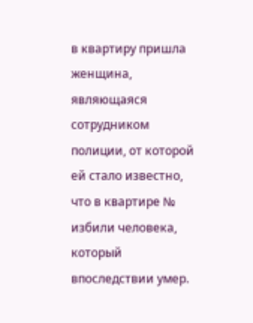в квартиру пришла женщина, являющаяся сотрудником полиции, от которой ей стало известно, что в квартире № избили человека, который впоследствии умер.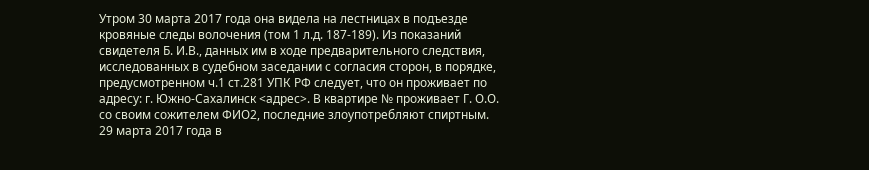Утром 30 марта 2017 года она видела на лестницах в подъезде кровяные следы волочения (том 1 л.д. 187-189). Из показаний свидетеля Б. И.В., данных им в ходе предварительного следствия, исследованных в судебном заседании с согласия сторон, в порядке, предусмотренном ч.1 ст.281 УПК РФ следует, что он проживает по адресу: г. Южно-Сахалинск <адрес>. В квартире № проживает Г. О.О. со своим сожителем ФИО2, последние злоупотребляют спиртным. 29 марта 2017 года в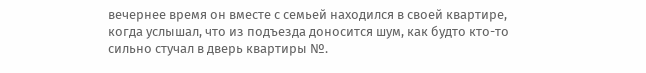вечернее время он вместе с семьей находился в своей квартире, когда услышал, что из подъезда доносится шум, как будто кто-то сильно стучал в дверь квартиры №.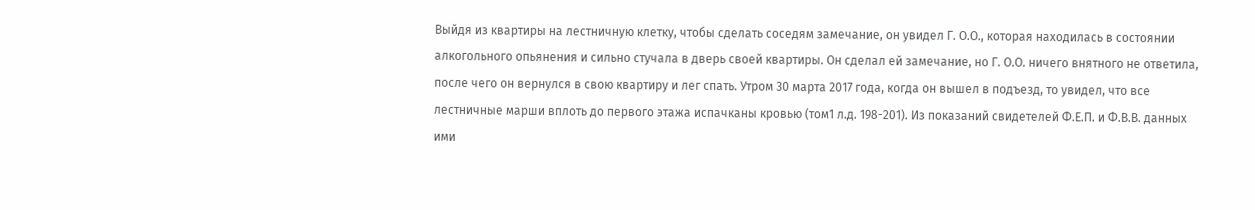Выйдя из квартиры на лестничную клетку, чтобы сделать соседям замечание, он увидел Г. О.О., которая находилась в состоянии алкогольного опьянения и сильно стучала в дверь своей квартиры. Он сделал ей замечание, но Г. О.О. ничего внятного не ответила, после чего он вернулся в свою квартиру и лег спать. Утром 30 марта 2017 года, когда он вышел в подъезд, то увидел, что все лестничные марши вплоть до первого этажа испачканы кровью (том1 л.д. 198-201). Из показаний свидетелей Ф.Е.П. и Ф.В.В. данных ими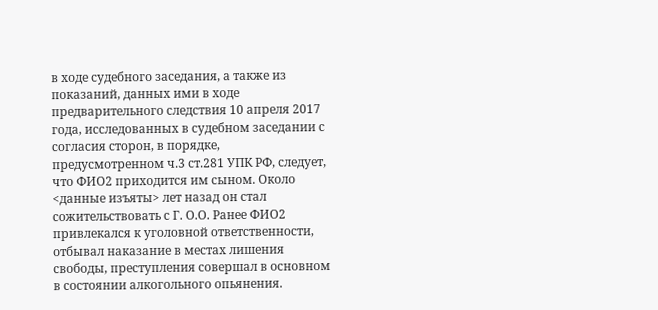в ходе судебного заседания, а также из показаний, данных ими в ходе предварительного следствия 10 апреля 2017 года, исследованных в судебном заседании с согласия сторон, в порядке, предусмотренном ч.3 ст.281 УПК РФ, следует, что ФИО2 приходится им сыном. Около <данные изъяты> лет назад он стал сожительствовать с Г. О.О. Ранее ФИО2 привлекался к уголовной ответственности, отбывал наказание в местах лишения свободы, преступления совершал в основном в состоянии алкогольного опьянения.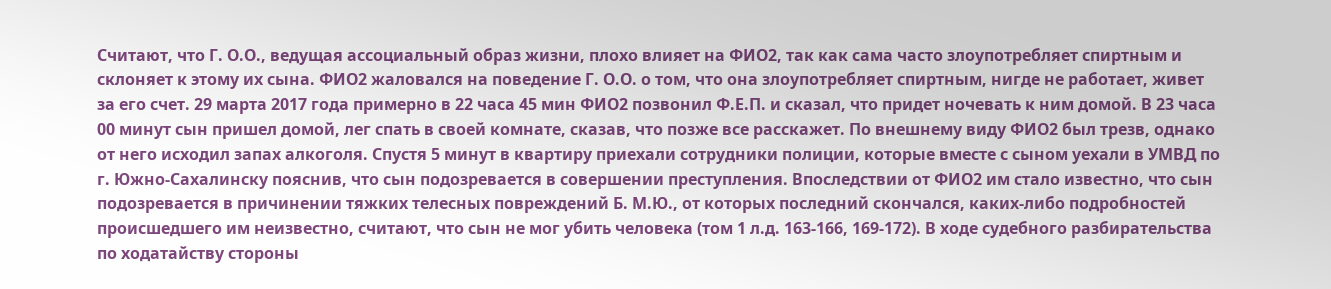Считают, что Г. О.О., ведущая ассоциальный образ жизни, плохо влияет на ФИО2, так как сама часто злоупотребляет спиртным и склоняет к этому их сына. ФИО2 жаловался на поведение Г. О.О. о том, что она злоупотребляет спиртным, нигде не работает, живет за его счет. 29 марта 2017 года примерно в 22 часа 45 мин ФИО2 позвонил Ф.Е.П. и сказал, что придет ночевать к ним домой. В 23 часа 00 минут сын пришел домой, лег спать в своей комнате, сказав, что позже все расскажет. По внешнему виду ФИО2 был трезв, однако от него исходил запах алкоголя. Спустя 5 минут в квартиру приехали сотрудники полиции, которые вместе с сыном уехали в УМВД по г. Южно-Сахалинску пояснив, что сын подозревается в совершении преступления. Впоследствии от ФИО2 им стало известно, что сын подозревается в причинении тяжких телесных повреждений Б. М.Ю., от которых последний скончался, каких-либо подробностей происшедшего им неизвестно, считают, что сын не мог убить человека (том 1 л.д. 163-166, 169-172). В ходе судебного разбирательства по ходатайству стороны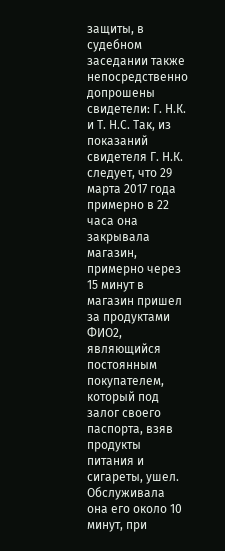защиты, в судебном заседании также непосредственно допрошены свидетели: Г. Н.К. и Т. Н.С. Так, из показаний свидетеля Г. Н.К. следует, что 29 марта 2017 года примерно в 22 часа она закрывала магазин, примерно через 15 минут в магазин пришел за продуктами ФИО2, являющийся постоянным покупателем, который под залог своего паспорта, взяв продукты питания и сигареты, ушел. Обслуживала она его около 10 минут, при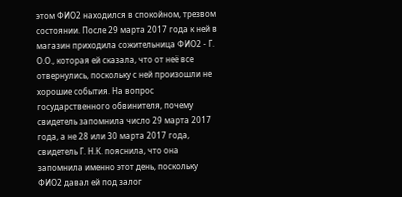этом ФИО2 находился в спокойном, трезвом состоянии. После 29 марта 2017 года к ней в магазин приходила сожительница ФИО2 - Г. О.О., которая ей сказала, что от неё все отвернулись, поскольку с ней произошли не хорошие события. На вопрос государственного обвинителя, почему свидетель запомнила число 29 марта 2017 года, а не 28 или 30 марта 2017 года, свидетель Г. Н.К. пояснила, что она запомнила именно этот день, поскольку ФИО2 давал ей под залог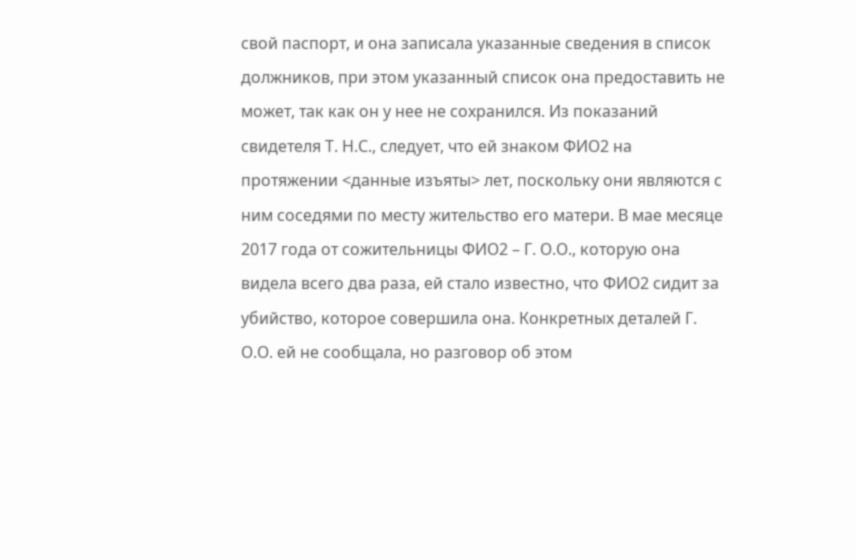свой паспорт, и она записала указанные сведения в список должников, при этом указанный список она предоставить не может, так как он у нее не сохранился. Из показаний свидетеля Т. Н.С., следует, что ей знаком ФИО2 на протяжении <данные изъяты> лет, поскольку они являются с ним соседями по месту жительство его матери. В мае месяце 2017 года от сожительницы ФИО2 – Г. О.О., которую она видела всего два раза, ей стало известно, что ФИО2 сидит за убийство, которое совершила она. Конкретных деталей Г. О.О. ей не сообщала, но разговор об этом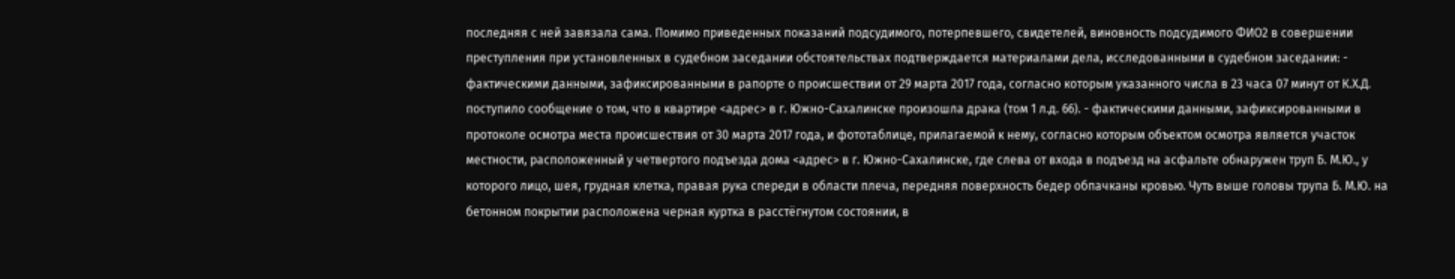последняя с ней завязала сама. Помимо приведенных показаний подсудимого, потерпевшего, свидетелей, виновность подсудимого ФИО2 в совершении преступления при установленных в судебном заседании обстоятельствах подтверждается материалами дела, исследованными в судебном заседании: - фактическими данными, зафиксированными в рапорте о происшествии от 29 марта 2017 года, согласно которым указанного числа в 23 часа 07 минут от К.Х.Д. поступило сообщение о том, что в квартире <адрес> в г. Южно-Сахалинске произошла драка (том 1 л.д. 66). - фактическими данными, зафиксированными в протоколе осмотра места происшествия от 30 марта 2017 года, и фототаблице, прилагаемой к нему, согласно которым объектом осмотра является участок местности, расположенный у четвертого подъезда дома <адрес> в г. Южно-Сахалинске, где слева от входа в подъезд на асфальте обнаружен труп Б. М.Ю., у которого лицо, шея, грудная клетка, правая рука спереди в области плеча, передняя поверхность бедер обпачканы кровью. Чуть выше головы трупа Б. М.Ю. на бетонном покрытии расположена черная куртка в расстёгнутом состоянии, в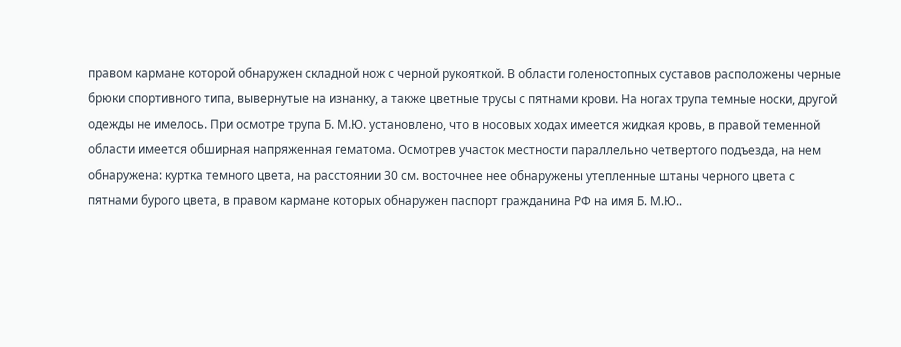правом кармане которой обнаружен складной нож с черной рукояткой. В области голеностопных суставов расположены черные брюки спортивного типа, вывернутые на изнанку, а также цветные трусы с пятнами крови. На ногах трупа темные носки, другой одежды не имелось. При осмотре трупа Б. М.Ю. установлено, что в носовых ходах имеется жидкая кровь, в правой теменной области имеется обширная напряженная гематома. Осмотрев участок местности параллельно четвертого подъезда, на нем обнаружена: куртка темного цвета, на расстоянии 30 см. восточнее нее обнаружены утепленные штаны черного цвета с пятнами бурого цвета, в правом кармане которых обнаружен паспорт гражданина РФ на имя Б. М.Ю..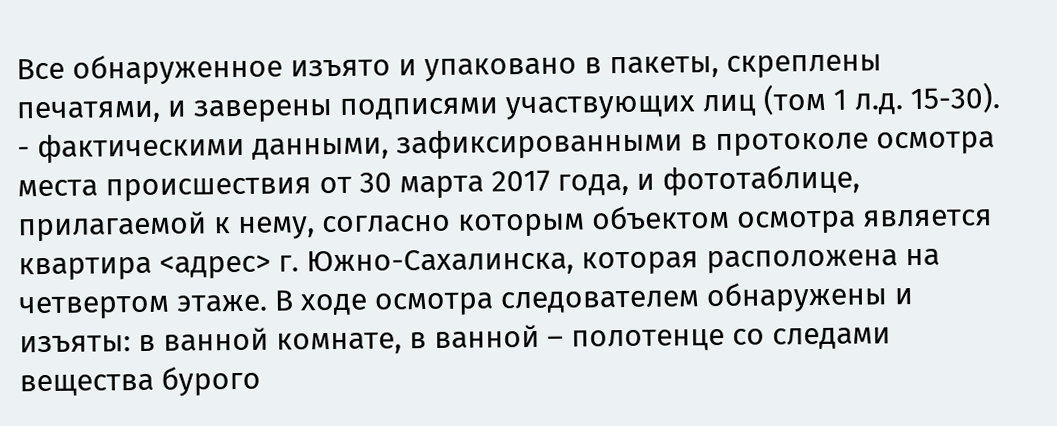Все обнаруженное изъято и упаковано в пакеты, скреплены печатями, и заверены подписями участвующих лиц (том 1 л.д. 15-30). - фактическими данными, зафиксированными в протоколе осмотра места происшествия от 30 марта 2017 года, и фототаблице, прилагаемой к нему, согласно которым объектом осмотра является квартира <адрес> г. Южно-Сахалинска, которая расположена на четвертом этаже. В ходе осмотра следователем обнаружены и изъяты: в ванной комнате, в ванной – полотенце со следами вещества бурого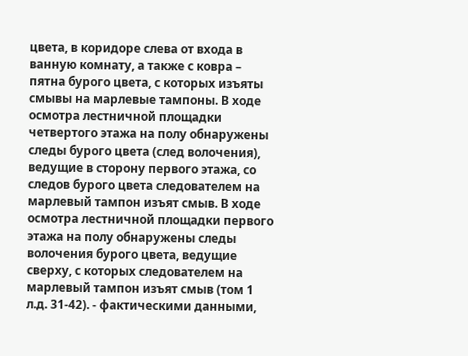цвета, в коридоре слева от входа в ванную комнату, а также с ковра – пятна бурого цвета, с которых изъяты смывы на марлевые тампоны. В ходе осмотра лестничной площадки четвертого этажа на полу обнаружены следы бурого цвета (след волочения), ведущие в сторону первого этажа, со следов бурого цвета следователем на марлевый тампон изъят смыв. В ходе осмотра лестничной площадки первого этажа на полу обнаружены следы волочения бурого цвета, ведущие сверху, с которых следователем на марлевый тампон изъят смыв (том 1 л.д. 31-42). - фактическими данными,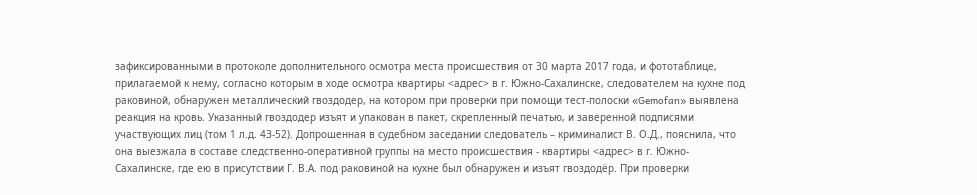зафиксированными в протоколе дополнительного осмотра места происшествия от 30 марта 2017 года, и фототаблице, прилагаемой к нему, согласно которым в ходе осмотра квартиры <адрес> в г. Южно-Сахалинске, следователем на кухне под раковиной, обнаружен металлический гвоздодер, на котором при проверки при помощи тест-полоски «Gemofan» выявлена реакция на кровь. Указанный гвоздодер изъят и упакован в пакет, скрепленный печатью, и заверенной подписями участвующих лиц (том 1 л.д. 43-52). Допрошенная в судебном заседании следователь – криминалист В. О.Д., пояснила, что она выезжала в составе следственно-оперативной группы на место происшествия - квартиры <адрес> в г. Южно-Сахалинске, где ею в присутствии Г. В.А. под раковиной на кухне был обнаружен и изъят гвоздодёр. При проверки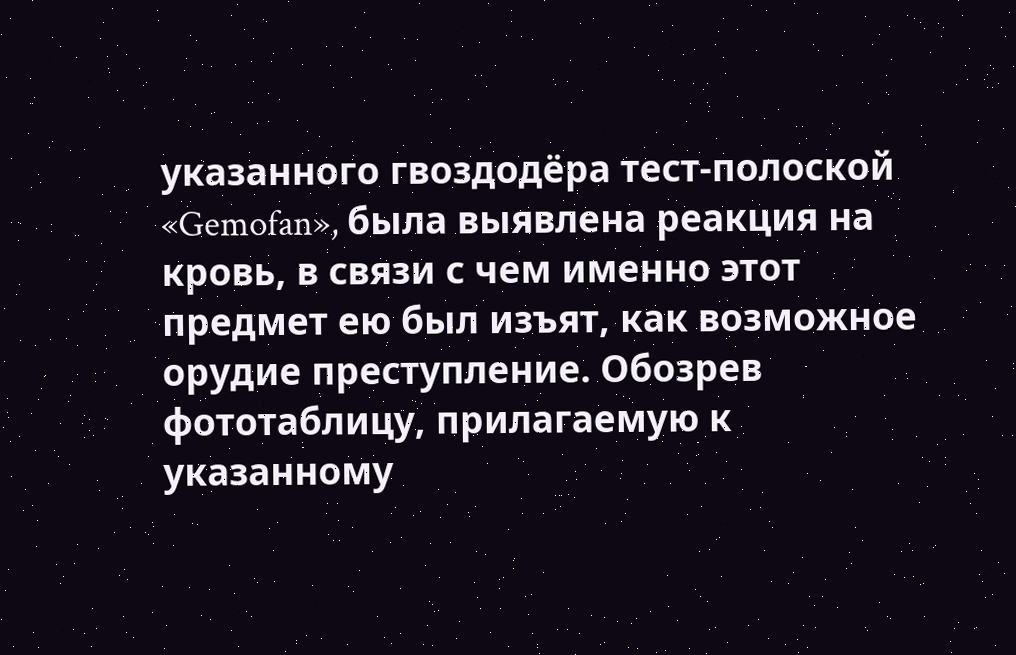указанного гвоздодёра тест-полоской «Gemofan», была выявлена реакция на кровь, в связи с чем именно этот предмет ею был изъят, как возможное орудие преступление. Обозрев фототаблицу, прилагаемую к указанному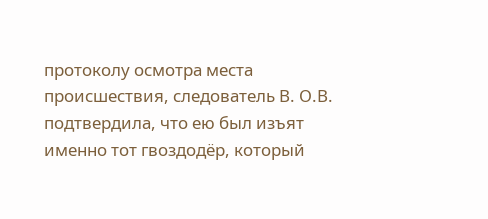протоколу осмотра места происшествия, следователь В. О.В. подтвердила, что ею был изъят именно тот гвоздодёр, который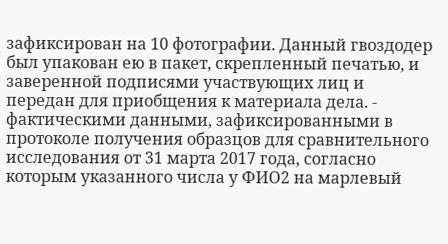зафиксирован на 10 фотографии. Данный гвоздодер был упакован ею в пакет, скрепленный печатью, и заверенной подписями участвующих лиц и передан для приобщения к материала дела. - фактическими данными, зафиксированными в протоколе получения образцов для сравнительного исследования от 31 марта 2017 года, согласно которым указанного числа у ФИО2 на марлевый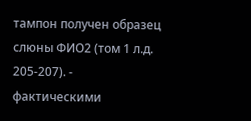тампон получен образец слюны ФИО2 (том 1 л.д. 205-207). - фактическими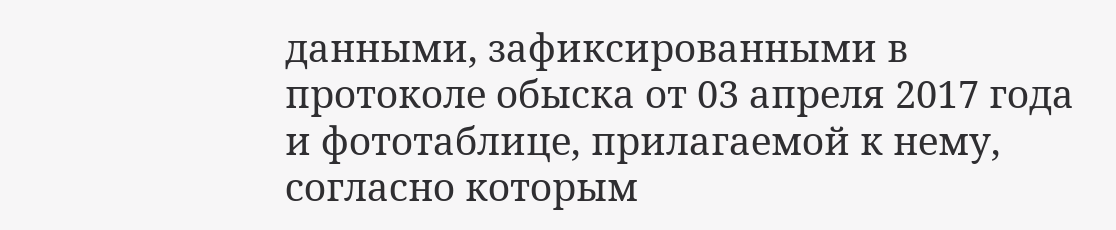данными, зафиксированными в протоколе обыска от 03 апреля 2017 года и фототаблице, прилагаемой к нему, согласно которым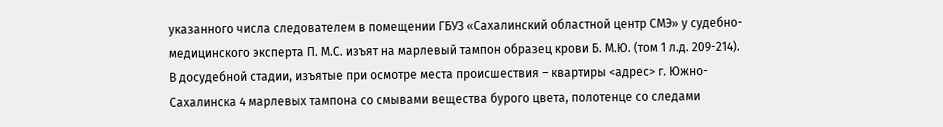указанного числа следователем в помещении ГБУЗ «Сахалинский областной центр СМЭ» у судебно-медицинского эксперта П. М.С. изъят на марлевый тампон образец крови Б. М.Ю. (том 1 л.д. 209-214). В досудебной стадии, изъятые при осмотре места происшествия – квартиры <адрес> г. Южно-Сахалинска 4 марлевых тампона со смывами вещества бурого цвета, полотенце со следами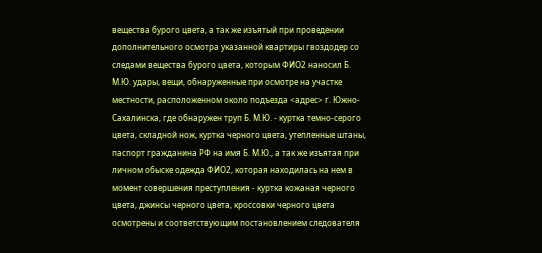вещества бурого цвета, а так же изъятый при проведении дополнительного осмотра указанной квартиры гвоздодер со следами вещества бурого цвета, которым ФИО2 наносил Б. М.Ю. удары, вещи, обнаруженные при осмотре на участке местности, расположенном около подъезда <адрес> г. Южно-Сахалинска, где обнаружен труп Б. М.Ю. - куртка темно-серого цвета, складной нож, куртка черного цвета, утепленные штаны, паспорт гражданина РФ на имя Б. М.Ю., а так же изъятая при личном обыске одежда ФИО2, которая находилась на нем в момент совершения преступления - куртка кожаная черного цвета, джинсы черного цвета, кроссовки черного цвета осмотрены и соответствующим постановлением следователя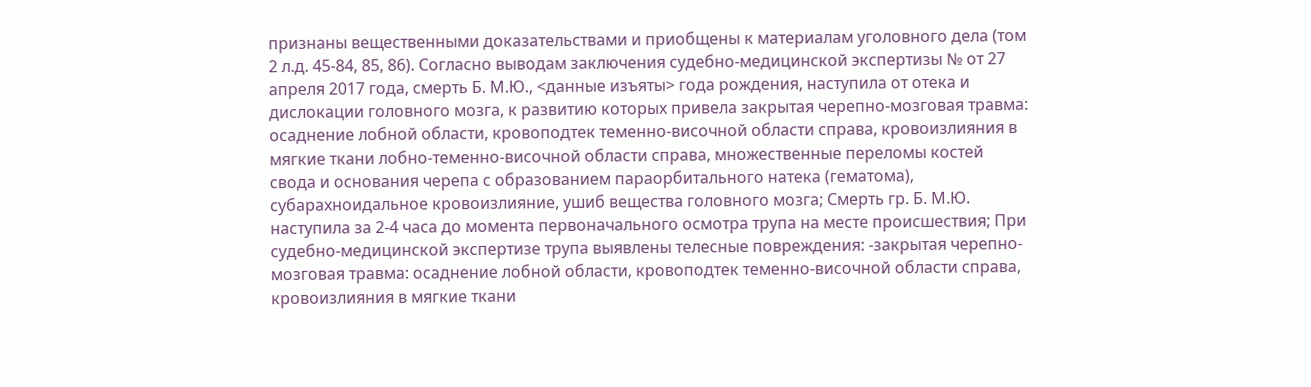признаны вещественными доказательствами и приобщены к материалам уголовного дела (том 2 л.д. 45-84, 85, 86). Согласно выводам заключения судебно-медицинской экспертизы № от 27 апреля 2017 года, смерть Б. М.Ю., <данные изъяты> года рождения, наступила от отека и дислокации головного мозга, к развитию которых привела закрытая черепно-мозговая травма: осаднение лобной области, кровоподтек теменно-височной области справа, кровоизлияния в мягкие ткани лобно-теменно-височной области справа, множественные переломы костей свода и основания черепа с образованием параорбитального натека (гематома), субарахноидальное кровоизлияние, ушиб вещества головного мозга; Смерть гр. Б. М.Ю. наступила за 2-4 часа до момента первоначального осмотра трупа на месте происшествия; При судебно-медицинской экспертизе трупа выявлены телесные повреждения: -закрытая черепно-мозговая травма: осаднение лобной области, кровоподтек теменно-височной области справа, кровоизлияния в мягкие ткани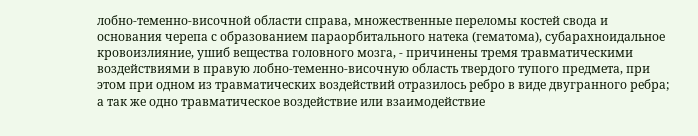лобно-теменно-височной области справа, множественные переломы костей свода и основания черепа с образованием параорбитального натека (гематома), субарахноидальное кровоизлияние, ушиб вещества головного мозга, - причинены тремя травматическими воздействиями в правую лобно-теменно-височную область твердого тупого предмета, при этом при одном из травматических воздействий отразилось ребро в виде двугранного ребра; а так же одно травматическое воздействие или взаимодействие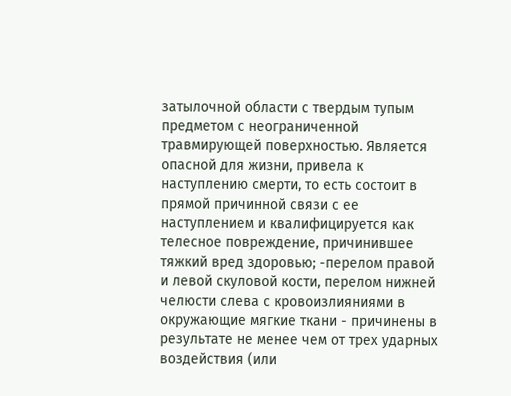затылочной области с твердым тупым предметом с неограниченной травмирующей поверхностью. Является опасной для жизни, привела к наступлению смерти, то есть состоит в прямой причинной связи с ее наступлением и квалифицируется как телесное повреждение, причинившее тяжкий вред здоровью; -перелом правой и левой скуловой кости, перелом нижней челюсти слева с кровоизлияниями в окружающие мягкие ткани - причинены в результате не менее чем от трех ударных воздействия (или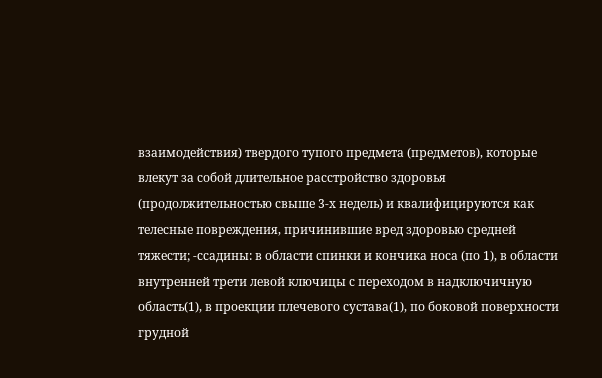взаимодействия) твердого тупого предмета (предметов), которые влекут за собой длительное расстройство здоровья (продолжительностью свыше 3-х недель) и квалифицируются как телесные повреждения, причинившие вред здоровью средней тяжести; -ссадины: в области спинки и кончика носа (по 1), в области внутренней трети левой ключицы с переходом в надключичную область(1), в проекции плечевого сустава(1), по боковой поверхности грудной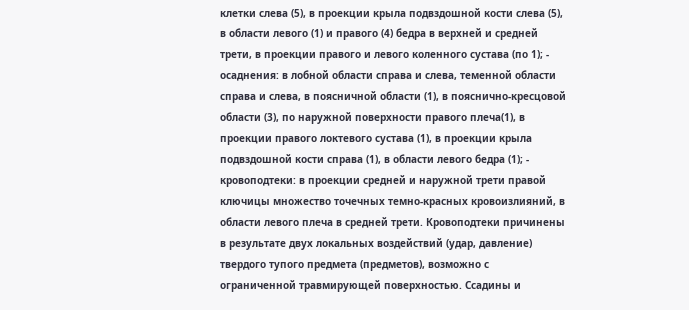клетки слева (5), в проекции крыла подвздошной кости слева (5), в области левого (1) и правого (4) бедра в верхней и средней трети, в проекции правого и левого коленного сустава (по 1); - осаднения: в лобной области справа и слева, теменной области справа и слева, в поясничной области (1), в пояснично-кресцовой области (3), по наружной поверхности правого плеча(1), в проекции правого локтевого сустава (1), в проекции крыла подвздошной кости справа (1), в области левого бедра (1); - кровоподтеки: в проекции средней и наружной трети правой ключицы множество точечных темно-красных кровоизлияний, в области левого плеча в средней трети. Кровоподтеки причинены в результате двух локальных воздействий (удар, давление) твердого тупого предмета (предметов), возможно с ограниченной травмирующей поверхностью. Ссадины и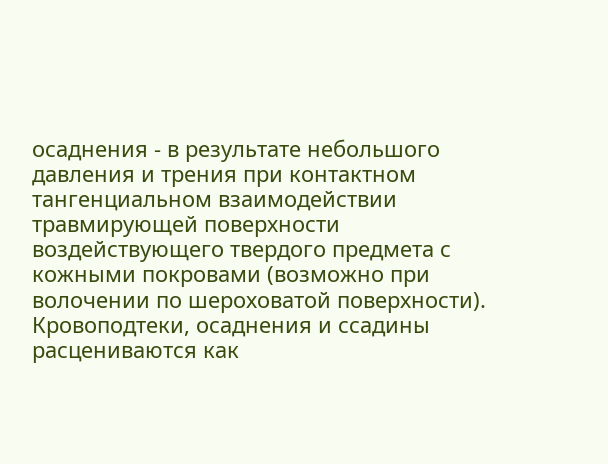осаднения - в результате небольшого давления и трения при контактном тангенциальном взаимодействии травмирующей поверхности воздействующего твердого предмета с кожными покровами (возможно при волочении по шероховатой поверхности). Кровоподтеки, осаднения и ссадины расцениваются как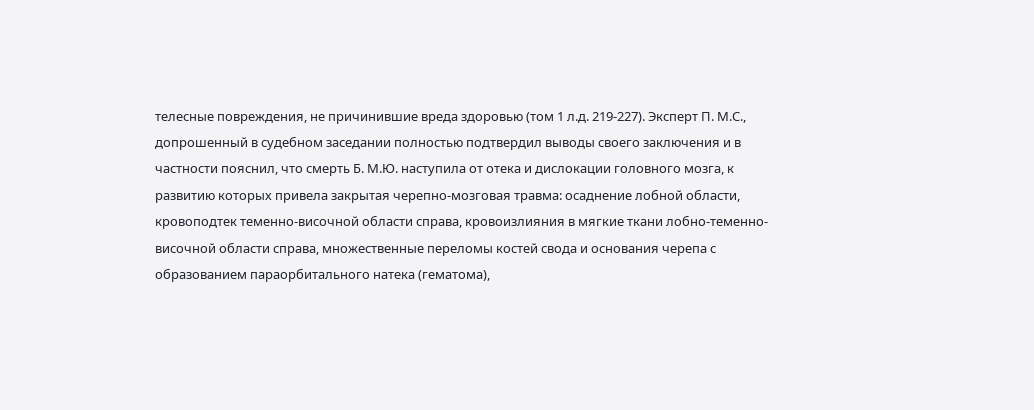телесные повреждения, не причинившие вреда здоровью (том 1 л.д. 219-227). Эксперт П. М.С., допрошенный в судебном заседании полностью подтвердил выводы своего заключения и в частности пояснил, что смерть Б. М.Ю. наступила от отека и дислокации головного мозга, к развитию которых привела закрытая черепно-мозговая травма: осаднение лобной области, кровоподтек теменно-височной области справа, кровоизлияния в мягкие ткани лобно-теменно-височной области справа, множественные переломы костей свода и основания черепа с образованием параорбитального натека (гематома),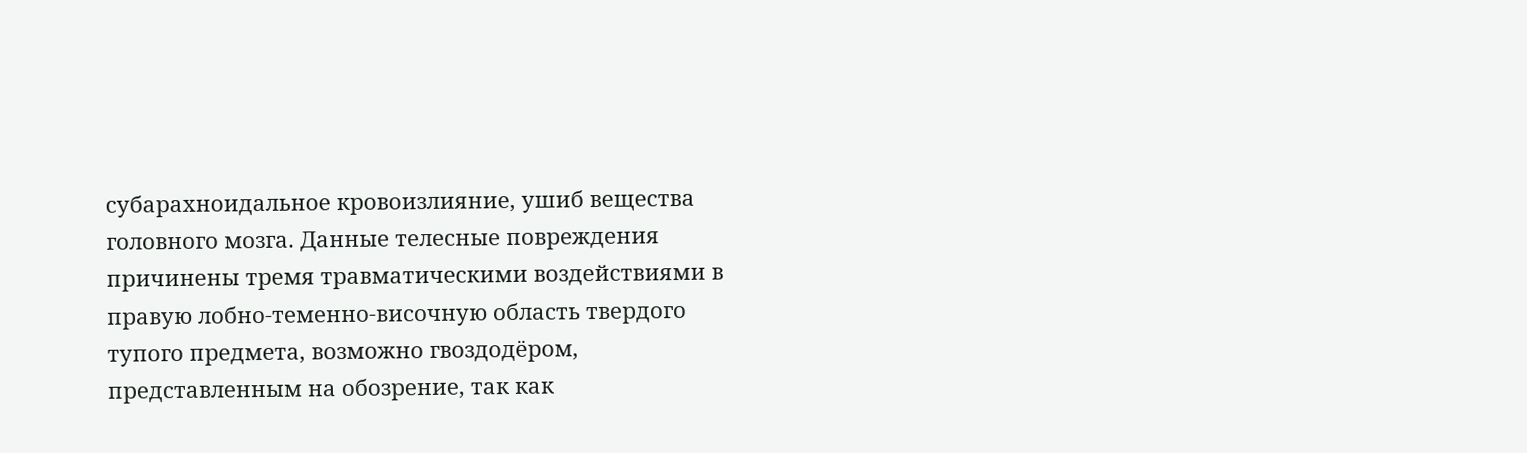субарахноидальное кровоизлияние, ушиб вещества головного мозга. Данные телесные повреждения причинены тремя травматическими воздействиями в правую лобно-теменно-височную область твердого тупого предмета, возможно гвоздодёром, представленным на обозрение, так как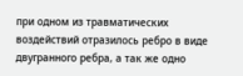при одном из травматических воздействий отразилось ребро в виде двугранного ребра, а так же одно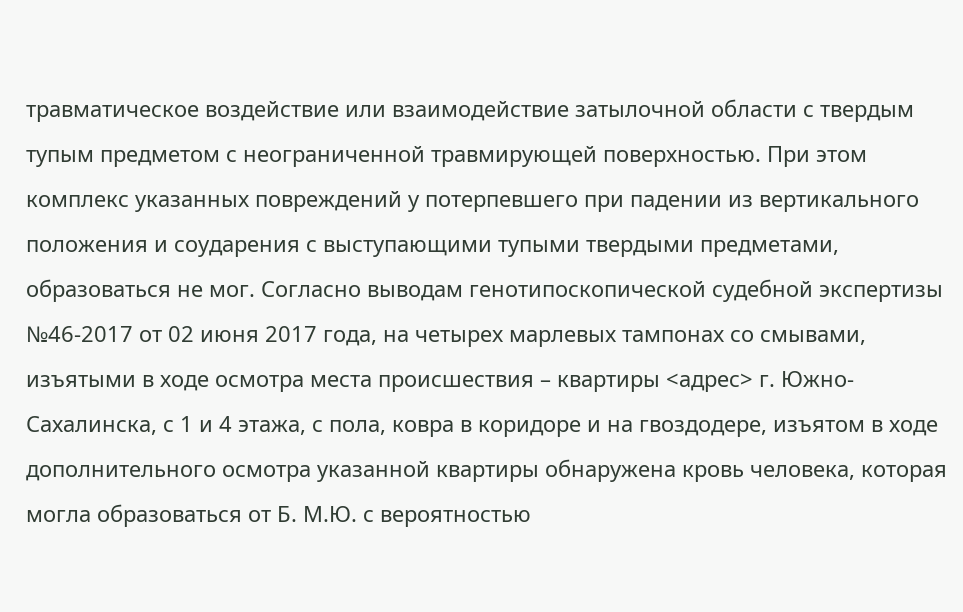травматическое воздействие или взаимодействие затылочной области с твердым тупым предметом с неограниченной травмирующей поверхностью. При этом комплекс указанных повреждений у потерпевшего при падении из вертикального положения и соударения с выступающими тупыми твердыми предметами, образоваться не мог. Согласно выводам генотипоскопической судебной экспертизы №46-2017 от 02 июня 2017 года, на четырех марлевых тампонах со смывами, изъятыми в ходе осмотра места происшествия – квартиры <адрес> г. Южно-Сахалинска, с 1 и 4 этажа, с пола, ковра в коридоре и на гвоздодере, изъятом в ходе дополнительного осмотра указанной квартиры обнаружена кровь человека, которая могла образоваться от Б. М.Ю. с вероятностью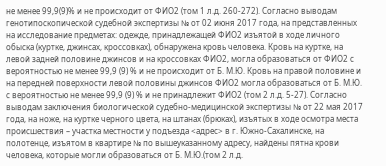не менее 99,9(9)% и не происходит от ФИО2 (том 1 л.д. 260-272). Согласно выводам генотипоскопической судебной экспертизы № от 02 июня 2017 года, на представленных на исследование предметах: одежде, принадлежащей ФИО2 изъятой в ходе личного обыска (куртке, джинсах, кроссовках), обнаружена кровь человека. Кровь на куртке, на левой задней половине джинсов и на кроссовках ФИО2, могла образоваться от ФИО2 с вероятностью не менее 99,9 (9) % и не происходит от Б. М.Ю. Кровь на правой половине и на передней поверхности левой половины джинсов ФИО2 могла образоваться от Б. М.Ю. с вероятностью не менее 99,9 (9) % и не принадлежит ФИО2 (том 2 л.д. 5-27). Согласно выводам заключения биологической судебно-медицинской экспертизы № от 22 мая 2017 года, на ноже, на куртке черного цвета, на штанах (брюках), изъятых в ходе осмотра места происшествия – участка местности у подъезда <адрес> в г. Южно-Сахалинске, на полотенце, изъятом в квартире № по вышеуказанному адресу, найдены пятна крови человека, которые могли образоваться от Б. М.Ю.(том 2 л.д.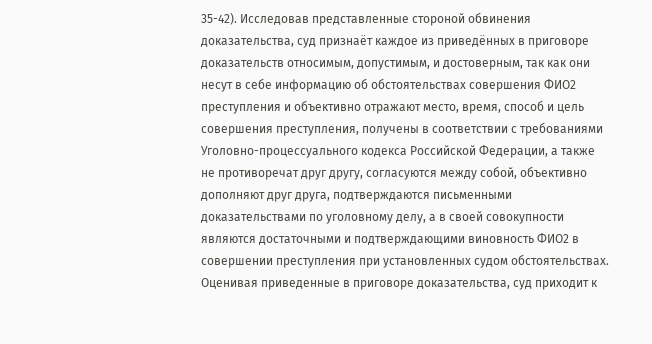35-42). Исследовав представленные стороной обвинения доказательства, суд признаёт каждое из приведённых в приговоре доказательств относимым, допустимым, и достоверным, так как они несут в себе информацию об обстоятельствах совершения ФИО2 преступления и объективно отражают место, время, способ и цель совершения преступления, получены в соответствии с требованиями Уголовно-процессуального кодекса Российской Федерации, а также не противоречат друг другу, согласуются между собой, объективно дополняют друг друга, подтверждаются письменными доказательствами по уголовному делу, а в своей совокупности являются достаточными и подтверждающими виновность ФИО2 в совершении преступления при установленных судом обстоятельствах. Оценивая приведенные в приговоре доказательства, суд приходит к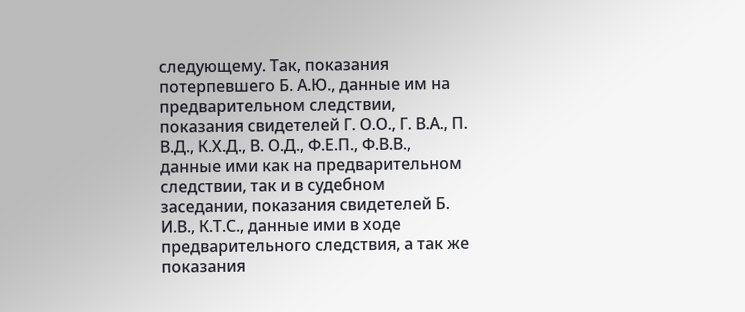следующему. Так, показания потерпевшего Б. А.Ю., данные им на предварительном следствии, показания свидетелей Г. О.О., Г. В.А., П. В.Д., К.Х.Д., В. О.Д., Ф.Е.П., Ф.В.В., данные ими как на предварительном следствии, так и в судебном заседании, показания свидетелей Б. И.В., К.Т.С., данные ими в ходе предварительного следствия, а так же показания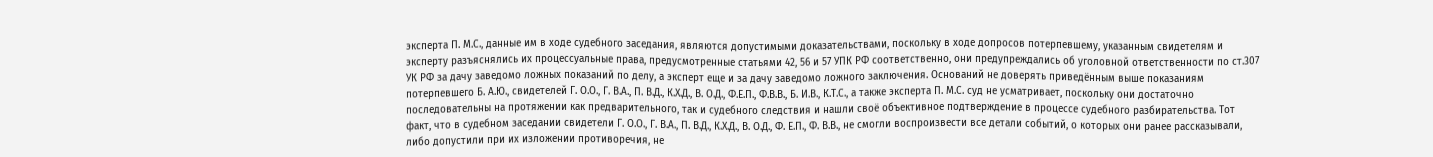эксперта П. М.С., данные им в ходе судебного заседания, являются допустимыми доказательствами, поскольку в ходе допросов потерпевшему, указанным свидетелям и эксперту разъяснялись их процессуальные права, предусмотренные статьями 42, 56 и 57 УПК РФ соответственно, они предупреждались об уголовной ответственности по ст.307 УК РФ за дачу заведомо ложных показаний по делу, а эксперт еще и за дачу заведомо ложного заключения. Оснований не доверять приведённым выше показаниям потерпевшего Б. А.Ю., свидетелей Г. О.О., Г. В.А., П. В.Д., К.Х.Д., В. О.Д., Ф.Е.П., Ф.В.В., Б. И.В., К.Т.С., а также эксперта П. М.С. суд не усматривает, поскольку они достаточно последовательны на протяжении как предварительного, так и судебного следствия и нашли своё объективное подтверждение в процессе судебного разбирательства. Тот факт, что в судебном заседании свидетели Г. О.О., Г. В.А., П. В.Д., К.Х.Д., В. О.Д., Ф. Е.П., Ф. В.В., не смогли воспроизвести все детали событий, о которых они ранее рассказывали, либо допустили при их изложении противоречия, не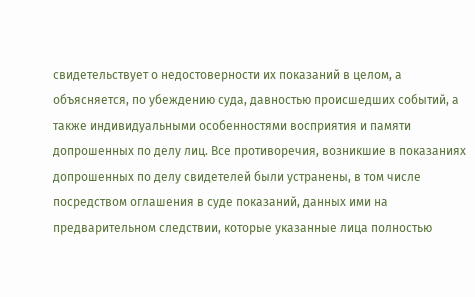свидетельствует о недостоверности их показаний в целом, а объясняется, по убеждению суда, давностью происшедших событий, а также индивидуальными особенностями восприятия и памяти допрошенных по делу лиц. Все противоречия, возникшие в показаниях допрошенных по делу свидетелей были устранены, в том числе посредством оглашения в суде показаний, данных ими на предварительном следствии, которые указанные лица полностью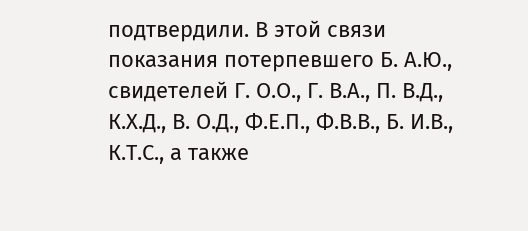подтвердили. В этой связи показания потерпевшего Б. А.Ю., свидетелей Г. О.О., Г. В.А., П. В.Д., К.Х.Д., В. О.Д., Ф.Е.П., Ф.В.В., Б. И.В., К.Т.С., а также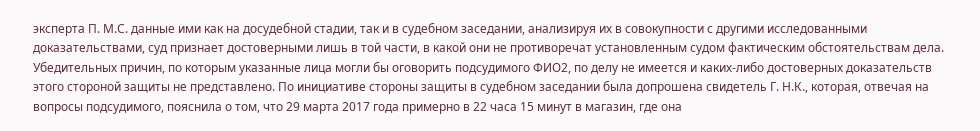эксперта П. М.С. данные ими как на досудебной стадии, так и в судебном заседании, анализируя их в совокупности с другими исследованными доказательствами, суд признает достоверными лишь в той части, в какой они не противоречат установленным судом фактическим обстоятельствам дела. Убедительных причин, по которым указанные лица могли бы оговорить подсудимого ФИО2, по делу не имеется и каких-либо достоверных доказательств этого стороной защиты не представлено. По инициативе стороны защиты в судебном заседании была допрошена свидетель Г. Н.К., которая, отвечая на вопросы подсудимого, пояснила о том, что 29 марта 2017 года примерно в 22 часа 15 минут в магазин, где она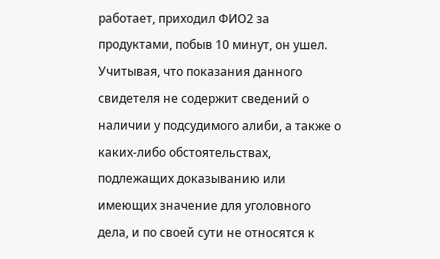работает, приходил ФИО2 за продуктами, побыв 10 минут, он ушел. Учитывая, что показания данного свидетеля не содержит сведений о наличии у подсудимого алиби, а также о каких-либо обстоятельствах, подлежащих доказыванию или имеющих значение для уголовного дела, и по своей сути не относятся к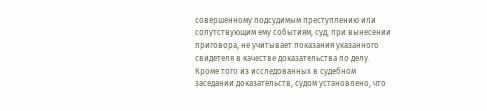совершенному подсудимым преступлению или сопутствующим ему событиям, суд, при вынесении приговора, не учитывает показания указанного свидетеля в качестве доказательства по делу. Кроме того из исследованных в судебном заседании доказательств, судом установлено, что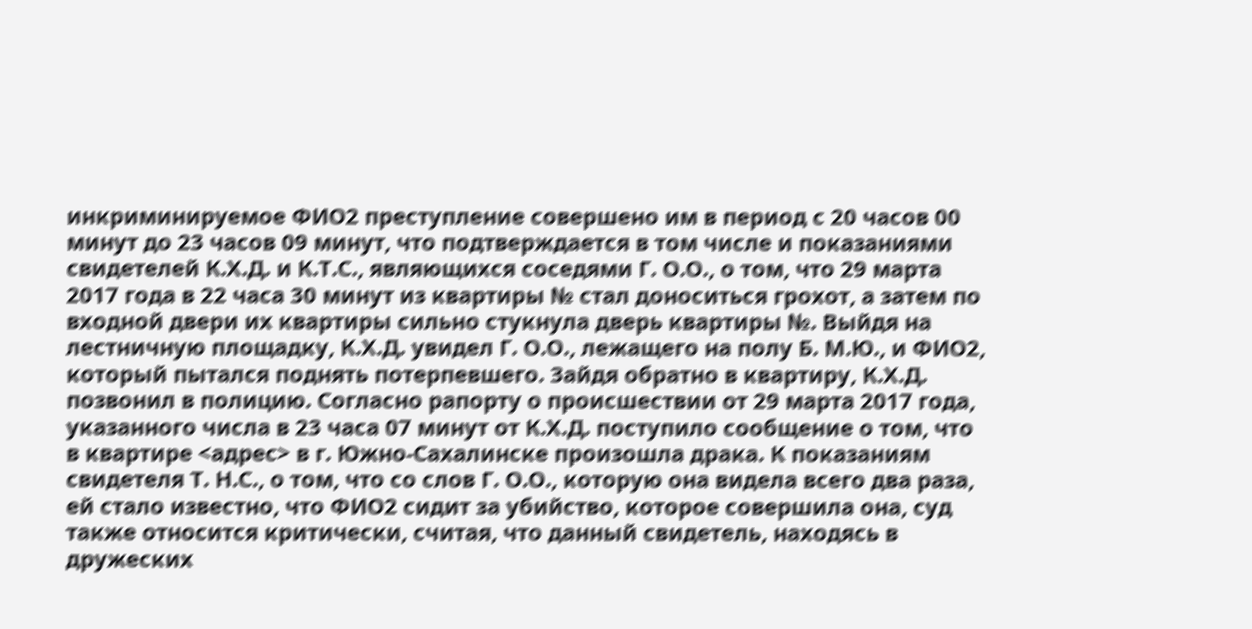инкриминируемое ФИО2 преступление совершено им в период с 20 часов 00 минут до 23 часов 09 минут, что подтверждается в том числе и показаниями свидетелей К.Х.Д. и К.Т.С., являющихся соседями Г. О.О., о том, что 29 марта 2017 года в 22 часа 30 минут из квартиры № стал доноситься грохот, а затем по входной двери их квартиры сильно стукнула дверь квартиры №. Выйдя на лестничную площадку, К.Х.Д. увидел Г. О.О., лежащего на полу Б. М.Ю., и ФИО2, который пытался поднять потерпевшего. Зайдя обратно в квартиру, К.Х.Д. позвонил в полицию. Согласно рапорту о происшествии от 29 марта 2017 года, указанного числа в 23 часа 07 минут от К.Х.Д. поступило сообщение о том, что в квартире <адрес> в г. Южно-Сахалинске произошла драка. К показаниям свидетеля Т. Н.С., о том, что со слов Г. О.О., которую она видела всего два раза, ей стало известно, что ФИО2 сидит за убийство, которое совершила она, суд также относится критически, считая, что данный свидетель, находясь в дружеских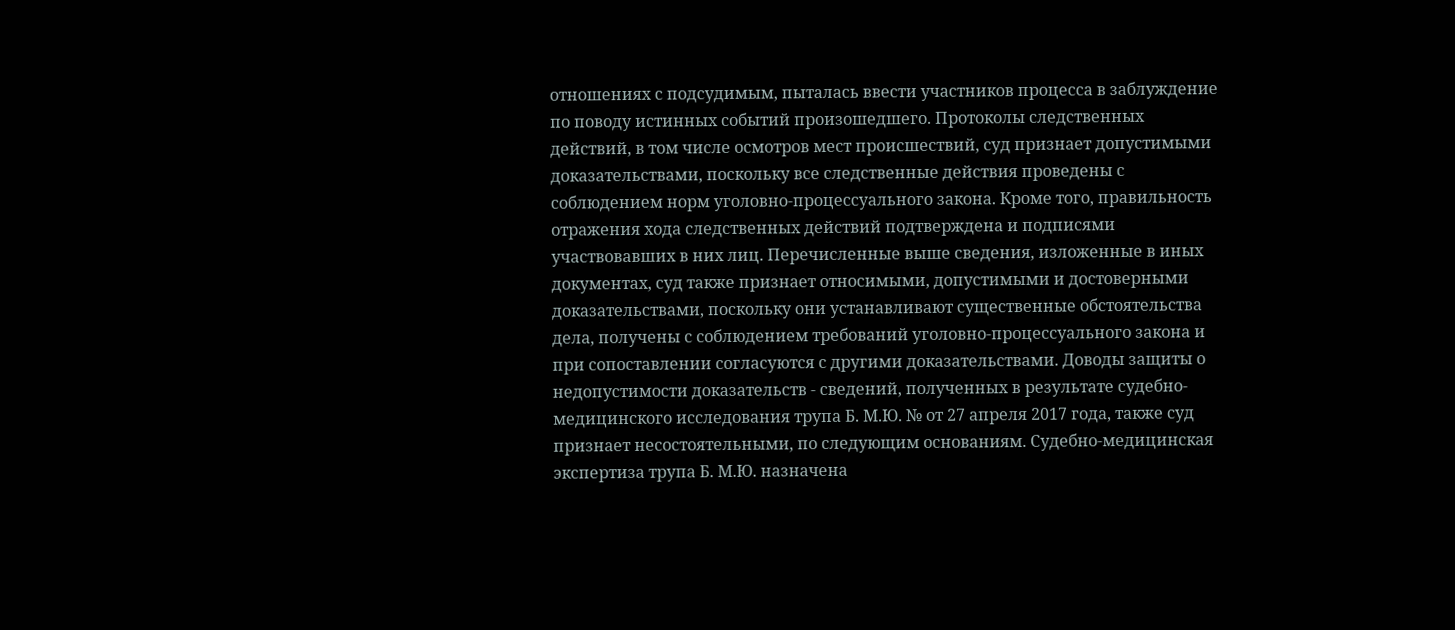отношениях с подсудимым, пыталась ввести участников процесса в заблуждение по поводу истинных событий произошедшего. Протоколы следственных действий, в том числе осмотров мест происшествий, суд признает допустимыми доказательствами, поскольку все следственные действия проведены с соблюдением норм уголовно-процессуального закона. Кроме того, правильность отражения хода следственных действий подтверждена и подписями участвовавших в них лиц. Перечисленные выше сведения, изложенные в иных документах, суд также признает относимыми, допустимыми и достоверными доказательствами, поскольку они устанавливают существенные обстоятельства дела, получены с соблюдением требований уголовно-процессуального закона и при сопоставлении согласуются с другими доказательствами. Доводы защиты о недопустимости доказательств - сведений, полученных в результате судебно-медицинского исследования трупа Б. М.Ю. № от 27 апреля 2017 года, также суд признает несостоятельными, по следующим основаниям. Судебно-медицинская экспертиза трупа Б. М.Ю. назначена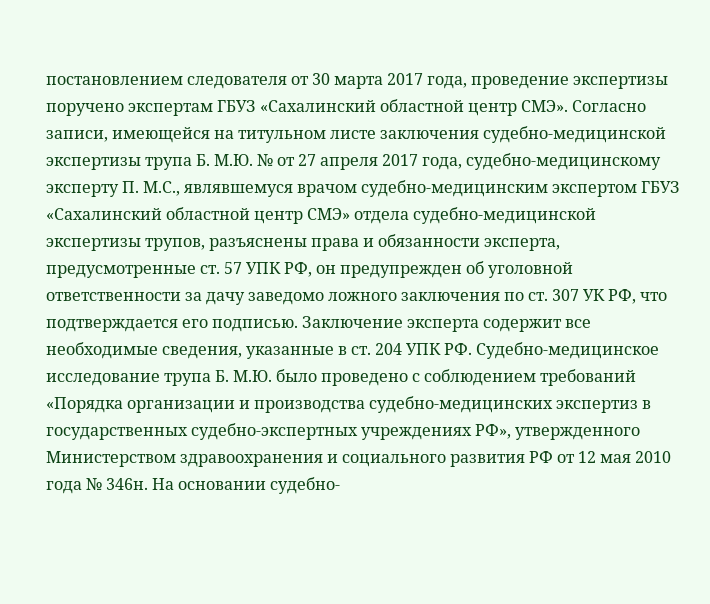постановлением следователя от 30 марта 2017 года, проведение экспертизы поручено экспертам ГБУЗ «Сахалинский областной центр СМЭ». Согласно записи, имеющейся на титульном листе заключения судебно-медицинской экспертизы трупа Б. М.Ю. № от 27 апреля 2017 года, судебно-медицинскому эксперту П. М.С., являвшемуся врачом судебно-медицинским экспертом ГБУЗ «Сахалинский областной центр СМЭ» отдела судебно-медицинской экспертизы трупов, разъяснены права и обязанности эксперта, предусмотренные ст. 57 УПК РФ, он предупрежден об уголовной ответственности за дачу заведомо ложного заключения по ст. 307 УК РФ, что подтверждается его подписью. Заключение эксперта содержит все необходимые сведения, указанные в ст. 204 УПК РФ. Судебно-медицинское исследование трупа Б. М.Ю. было проведено с соблюдением требований «Порядка организации и производства судебно-медицинских экспертиз в государственных судебно-экспертных учреждениях РФ», утвержденного Министерством здравоохранения и социального развития РФ от 12 мая 2010 года № 346н. На основании судебно-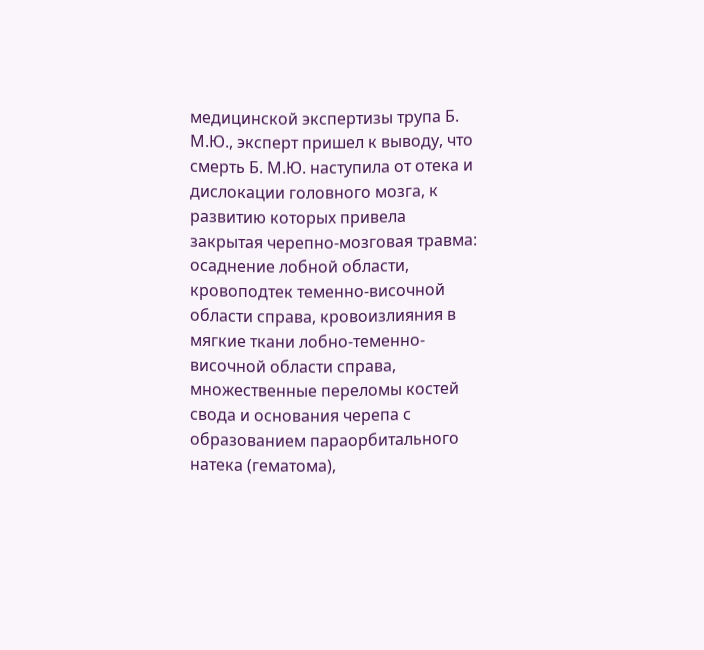медицинской экспертизы трупа Б. М.Ю., эксперт пришел к выводу, что смерть Б. М.Ю. наступила от отека и дислокации головного мозга, к развитию которых привела закрытая черепно-мозговая травма: осаднение лобной области, кровоподтек теменно-височной области справа, кровоизлияния в мягкие ткани лобно-теменно-височной области справа, множественные переломы костей свода и основания черепа с образованием параорбитального натека (гематома),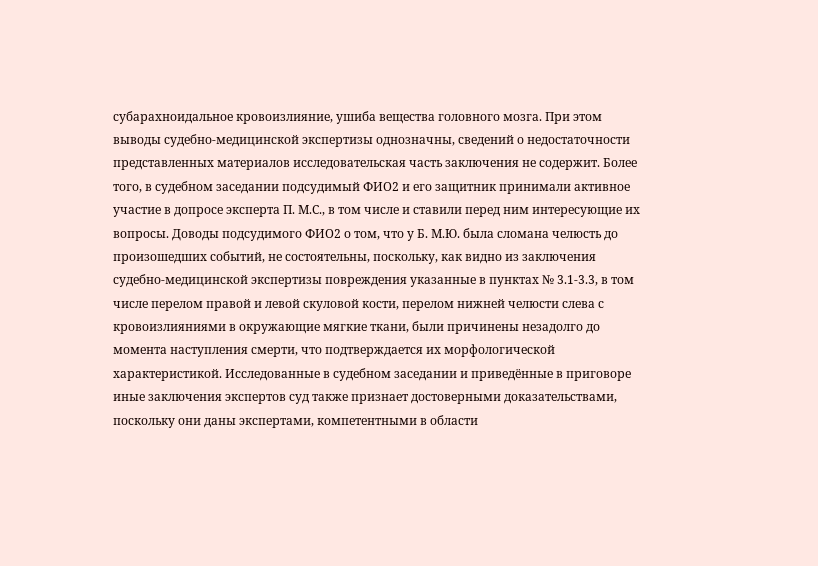субарахноидальное кровоизлияние, ушиба вещества головного мозга. При этом выводы судебно-медицинской экспертизы однозначны, сведений о недостаточности представленных материалов исследовательская часть заключения не содержит. Более того, в судебном заседании подсудимый ФИО2 и его защитник принимали активное участие в допросе эксперта П. М.С., в том числе и ставили перед ним интересующие их вопросы. Доводы подсудимого ФИО2 о том, что у Б. М.Ю. была сломана челюсть до произошедших событий, не состоятельны, поскольку, как видно из заключения судебно-медицинской экспертизы повреждения указанные в пунктах № 3.1-3.3, в том числе перелом правой и левой скуловой кости, перелом нижней челюсти слева с кровоизлияниями в окружающие мягкие ткани, были причинены незадолго до момента наступления смерти, что подтверждается их морфологической характеристикой. Исследованные в судебном заседании и приведённые в приговоре иные заключения экспертов суд также признает достоверными доказательствами, поскольку они даны экспертами, компетентными в области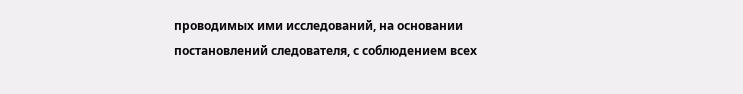проводимых ими исследований, на основании постановлений следователя, с соблюдением всех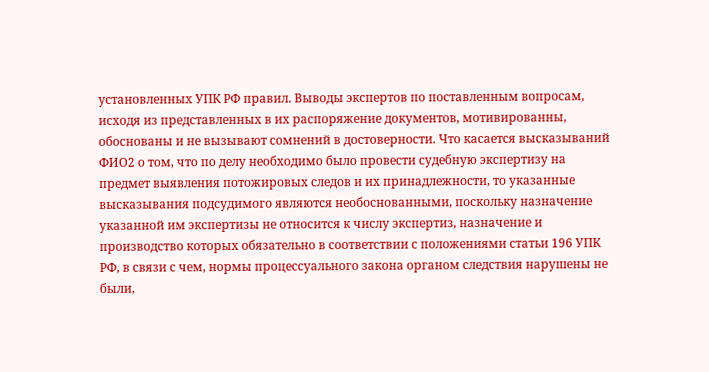установленных УПК РФ правил. Выводы экспертов по поставленным вопросам, исходя из представленных в их распоряжение документов, мотивированны, обоснованы и не вызывают сомнений в достоверности. Что касается высказываний ФИО2 о том, что по делу необходимо было провести судебную экспертизу на предмет выявления потожировых следов и их принадлежности, то указанные высказывания подсудимого являются необоснованными, поскольку назначение указанной им экспертизы не относится к числу экспертиз, назначение и производство которых обязательно в соответствии с положениями статьи 196 УПК РФ, в связи с чем, нормы процессуального закона органом следствия нарушены не были,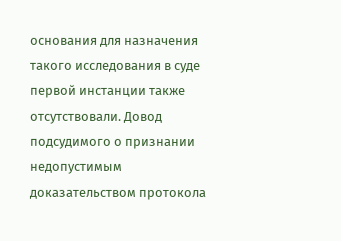основания для назначения такого исследования в суде первой инстанции также отсутствовали. Довод подсудимого о признании недопустимым доказательством протокола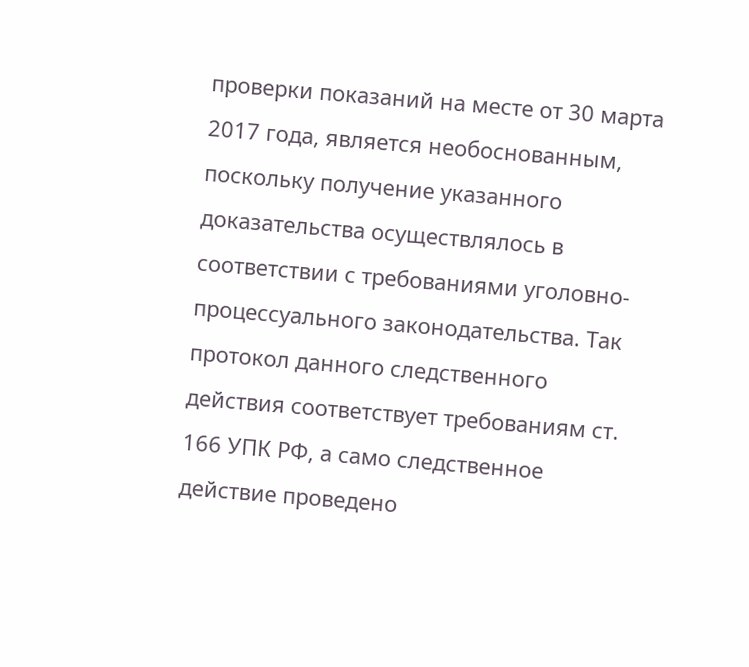проверки показаний на месте от 30 марта 2017 года, является необоснованным, поскольку получение указанного доказательства осуществлялось в соответствии с требованиями уголовно-процессуального законодательства. Так протокол данного следственного действия соответствует требованиям ст. 166 УПК РФ, а само следственное действие проведено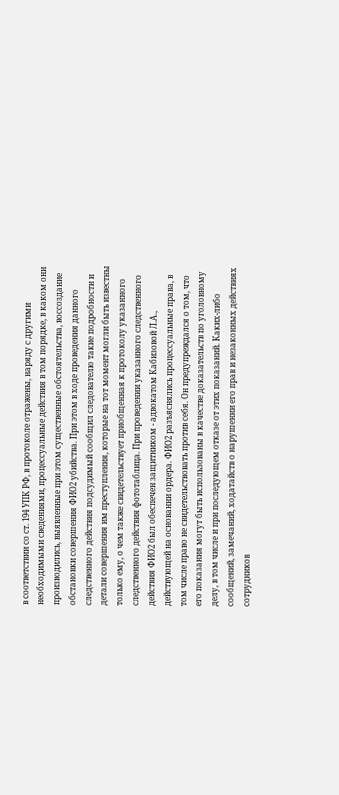в соответствии со ст. 194 УПК РФ, в протоколе отражены, наряду с другими необходимыми сведениями, процессуальные действия в том порядке, в каком они производились, выявленные при этом существенные обстоятельства, воссоздание обстановки совершения ФИО2 убийства. При этом в ходе проведения данного следственного действия подсудимый сообщил следователю такие подробности и детали совершения им преступления, которые на тот момент могли быть известны только ему, о чем также свидетельствует приобщенная к протоколу указанного следственного действия фототаблица. При проведении указанного следственного действия ФИО2 был обеспечен защитником - адвокатом Кабизовой Л.А., действующей на основании ордера. ФИО2 разъяснялись процессуальные права, в том числе право не свидетельствовать против себя. Он предупреждался о том, что его показания могут быть использованы в качестве доказательств по уголовному делу, в том числе и при последующем отказе от этих показаний. Каких-либо сообщений, замечаний, ходатайств о нарушении его прав и незаконных действиях сотрудников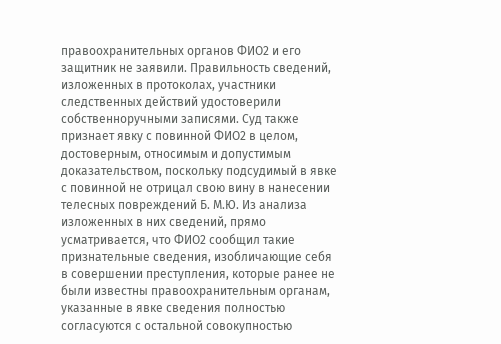правоохранительных органов ФИО2 и его защитник не заявили. Правильность сведений, изложенных в протоколах, участники следственных действий удостоверили собственноручными записями. Суд также признает явку с повинной ФИО2 в целом, достоверным, относимым и допустимым доказательством, поскольку подсудимый в явке с повинной не отрицал свою вину в нанесении телесных повреждений Б. М.Ю. Из анализа изложенных в них сведений, прямо усматривается, что ФИО2 сообщил такие признательные сведения, изобличающие себя в совершении преступления, которые ранее не были известны правоохранительным органам, указанные в явке сведения полностью согласуются с остальной совокупностью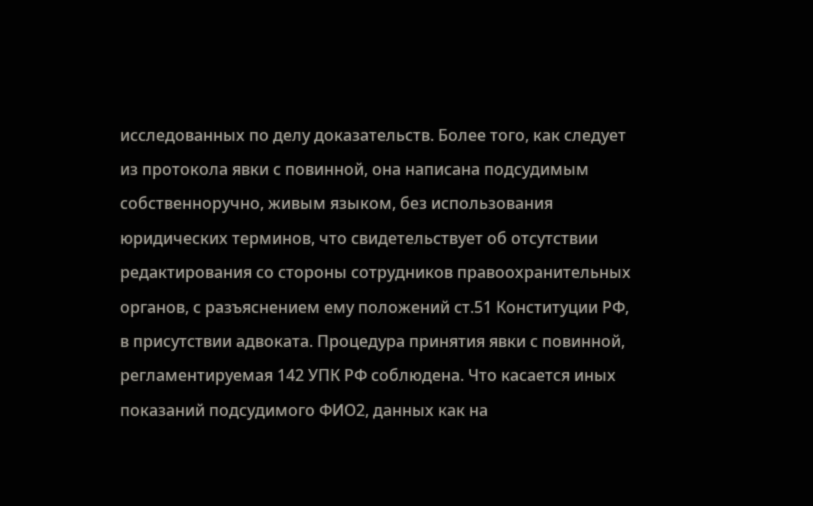исследованных по делу доказательств. Более того, как следует из протокола явки с повинной, она написана подсудимым собственноручно, живым языком, без использования юридических терминов, что свидетельствует об отсутствии редактирования со стороны сотрудников правоохранительных органов, с разъяснением ему положений ст.51 Конституции РФ, в присутствии адвоката. Процедура принятия явки с повинной, регламентируемая 142 УПК РФ соблюдена. Что касается иных показаний подсудимого ФИО2, данных как на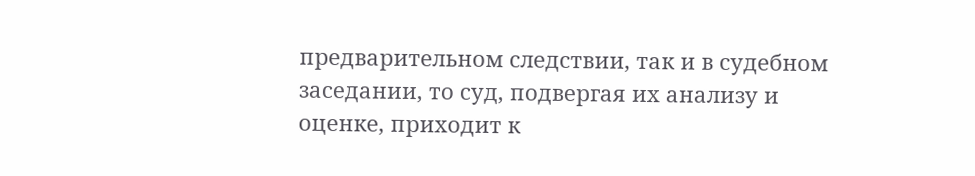предварительном следствии, так и в судебном заседании, то суд, подвергая их анализу и оценке, приходит к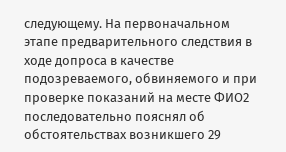следующему. На первоначальном этапе предварительного следствия в ходе допроса в качестве подозреваемого, обвиняемого и при проверке показаний на месте ФИО2 последовательно пояснял об обстоятельствах возникшего 29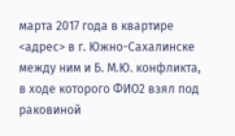марта 2017 года в квартире <адрес> в г. Южно-Сахалинске между ним и Б. М.Ю. конфликта, в ходе которого ФИО2 взял под раковиной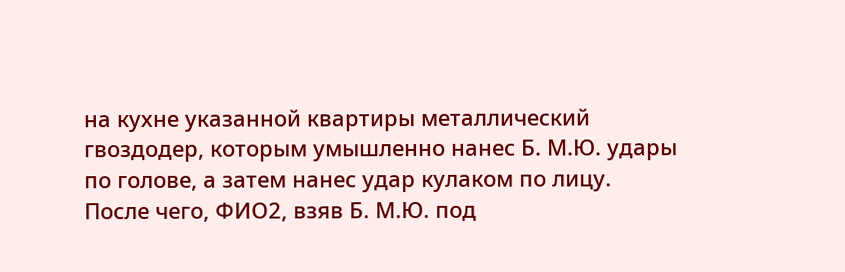на кухне указанной квартиры металлический гвоздодер, которым умышленно нанес Б. М.Ю. удары по голове, а затем нанес удар кулаком по лицу. После чего, ФИО2, взяв Б. М.Ю. под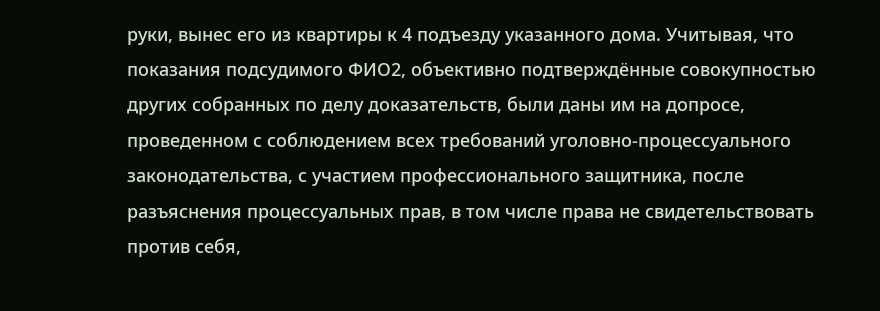руки, вынес его из квартиры к 4 подъезду указанного дома. Учитывая, что показания подсудимого ФИО2, объективно подтверждённые совокупностью других собранных по делу доказательств, были даны им на допросе, проведенном с соблюдением всех требований уголовно-процессуального законодательства, с участием профессионального защитника, после разъяснения процессуальных прав, в том числе права не свидетельствовать против себя,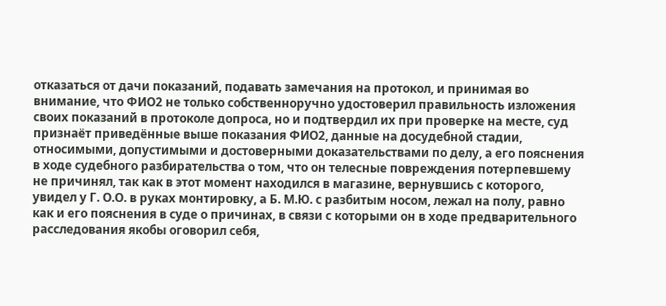отказаться от дачи показаний, подавать замечания на протокол, и принимая во внимание, что ФИО2 не только собственноручно удостоверил правильность изложения своих показаний в протоколе допроса, но и подтвердил их при проверке на месте, суд признаёт приведённые выше показания ФИО2, данные на досудебной стадии, относимыми, допустимыми и достоверными доказательствами по делу, а его пояснения в ходе судебного разбирательства о том, что он телесные повреждения потерпевшему не причинял, так как в этот момент находился в магазине, вернувшись с которого, увидел у Г. О.О. в руках монтировку, а Б. М.Ю. с разбитым носом, лежал на полу, равно как и его пояснения в суде о причинах, в связи с которыми он в ходе предварительного расследования якобы оговорил себя,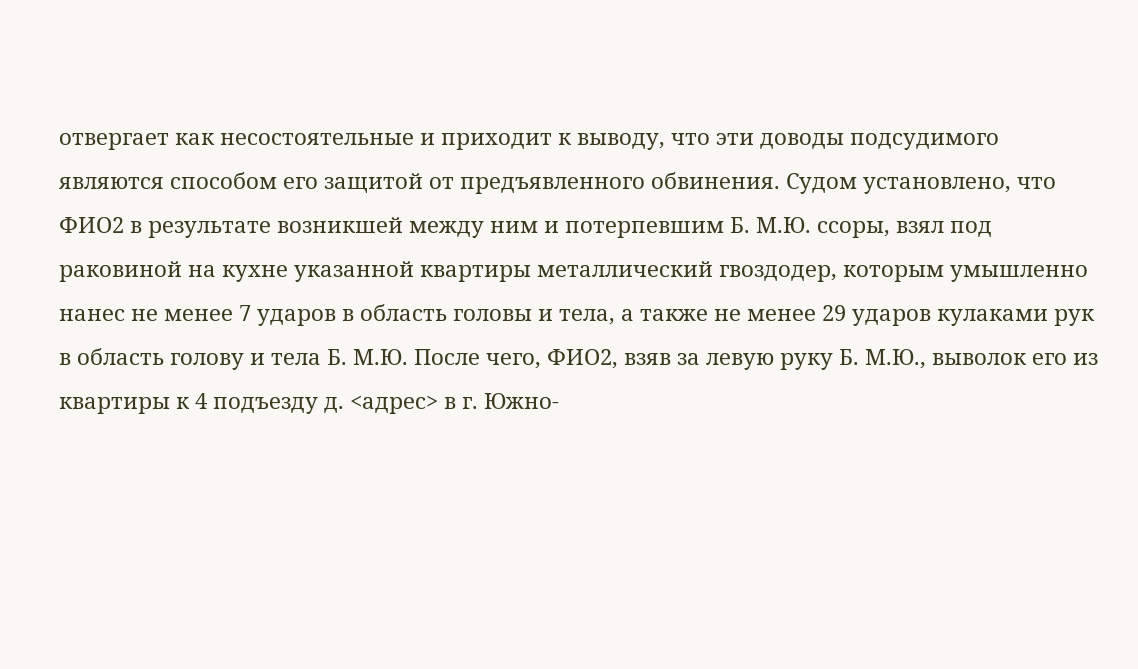отвергает как несостоятельные и приходит к выводу, что эти доводы подсудимого являются способом его защитой от предъявленного обвинения. Судом установлено, что ФИО2 в результате возникшей между ним и потерпевшим Б. М.Ю. ссоры, взял под раковиной на кухне указанной квартиры металлический гвоздодер, которым умышленно нанес не менее 7 ударов в область головы и тела, а также не менее 29 ударов кулаками рук в область голову и тела Б. М.Ю. После чего, ФИО2, взяв за левую руку Б. М.Ю., выволок его из квартиры к 4 подъезду д. <адрес> в г. Южно-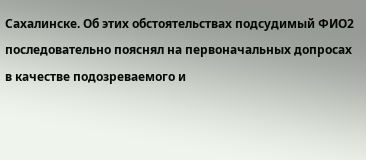Сахалинске. Об этих обстоятельствах подсудимый ФИО2 последовательно пояснял на первоначальных допросах в качестве подозреваемого и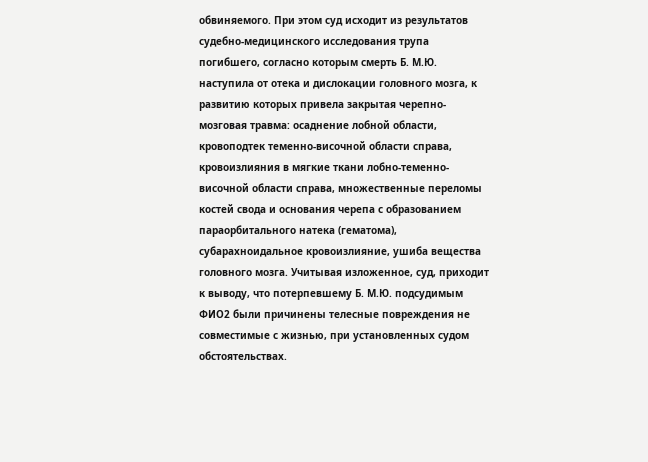обвиняемого. При этом суд исходит из результатов судебно-медицинского исследования трупа погибшего, согласно которым смерть Б. М.Ю. наступила от отека и дислокации головного мозга, к развитию которых привела закрытая черепно-мозговая травма: осаднение лобной области, кровоподтек теменно-височной области справа, кровоизлияния в мягкие ткани лобно-теменно-височной области справа, множественные переломы костей свода и основания черепа с образованием параорбитального натека (гематома), субарахноидальное кровоизлияние, ушиба вещества головного мозга. Учитывая изложенное, суд, приходит к выводу, что потерпевшему Б. М.Ю. подсудимым ФИО2 были причинены телесные повреждения не совместимые с жизнью, при установленных судом обстоятельствах.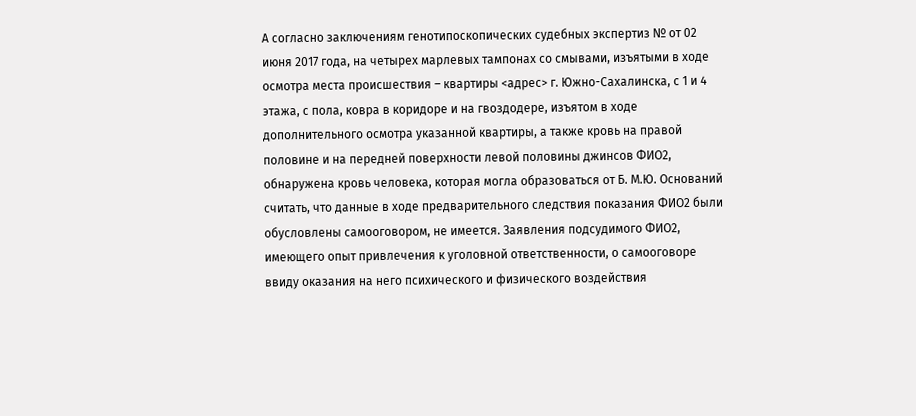А согласно заключениям генотипоскопических судебных экспертиз № от 02 июня 2017 года, на четырех марлевых тампонах со смывами, изъятыми в ходе осмотра места происшествия – квартиры <адрес> г. Южно-Сахалинска, с 1 и 4 этажа, с пола, ковра в коридоре и на гвоздодере, изъятом в ходе дополнительного осмотра указанной квартиры, а также кровь на правой половине и на передней поверхности левой половины джинсов ФИО2, обнаружена кровь человека, которая могла образоваться от Б. М.Ю. Оснований считать, что данные в ходе предварительного следствия показания ФИО2 были обусловлены самооговором, не имеется. Заявления подсудимого ФИО2, имеющего опыт привлечения к уголовной ответственности, о самооговоре ввиду оказания на него психического и физического воздействия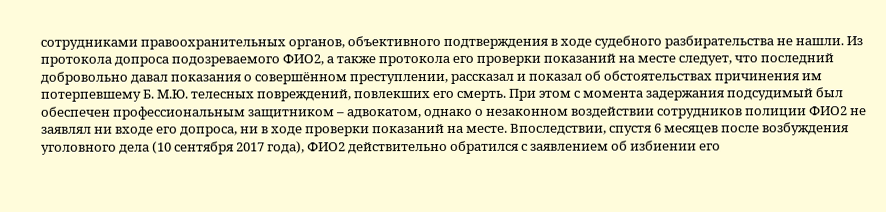сотрудниками правоохранительных органов, объективного подтверждения в ходе судебного разбирательства не нашли. Из протокола допроса подозреваемого ФИО2, а также протокола его проверки показаний на месте следует, что последний добровольно давал показания о совершённом преступлении, рассказал и показал об обстоятельствах причинения им потерпевшему Б. М.Ю. телесных повреждений, повлекших его смерть. При этом с момента задержания подсудимый был обеспечен профессиональным защитником – адвокатом, однако о незаконном воздействии сотрудников полиции ФИО2 не заявлял ни входе его допроса, ни в ходе проверки показаний на месте. Впоследствии, спустя 6 месяцев после возбуждения уголовного дела (10 сентября 2017 года), ФИО2 действительно обратился с заявлением об избиении его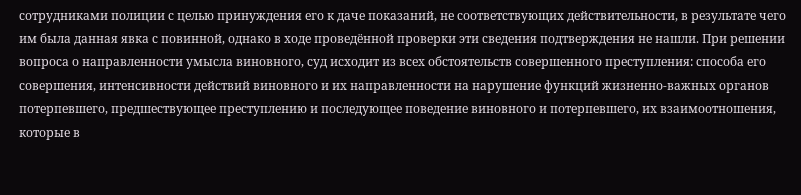сотрудниками полиции с целью принуждения его к даче показаний, не соответствующих действительности, в результате чего им была данная явка с повинной, однако в ходе проведённой проверки эти сведения подтверждения не нашли. При решении вопроса о направленности умысла виновного, суд исходит из всех обстоятельств совершенного преступления: способа его совершения, интенсивности действий виновного и их направленности на нарушение функций жизненно-важных органов потерпевшего, предшествующее преступлению и последующее поведение виновного и потерпевшего, их взаимоотношения, которые в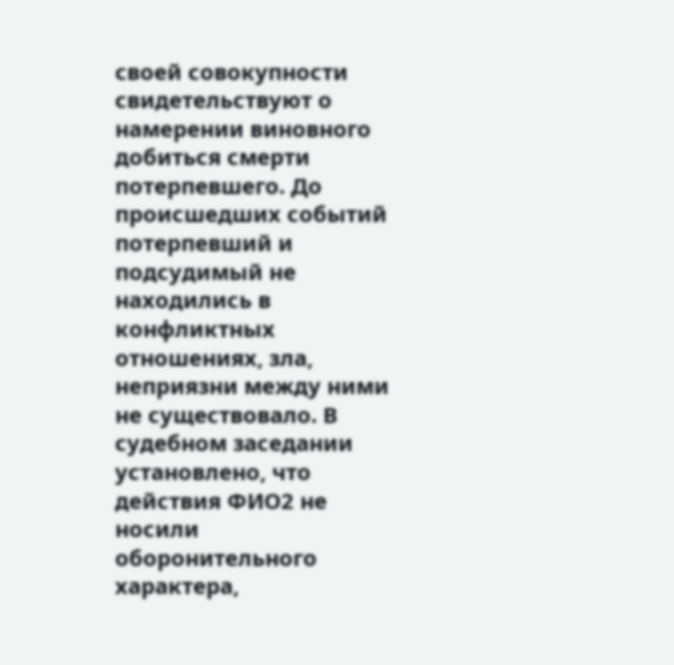своей совокупности свидетельствуют о намерении виновного добиться смерти потерпевшего. До происшедших событий потерпевший и подсудимый не находились в конфликтных отношениях, зла, неприязни между ними не существовало. В судебном заседании установлено, что действия ФИО2 не носили оборонительного характера,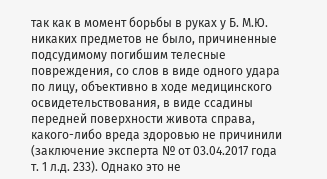так как в момент борьбы в руках у Б. М.Ю. никаких предметов не было, причиненные подсудимому погибшим телесные повреждения, со слов в виде одного удара по лицу, объективно в ходе медицинского освидетельствования, в виде ссадины передней поверхности живота справа, какого-либо вреда здоровью не причинили (заключение эксперта № от 03.04.2017 года т. 1 л.д. 233). Однако это не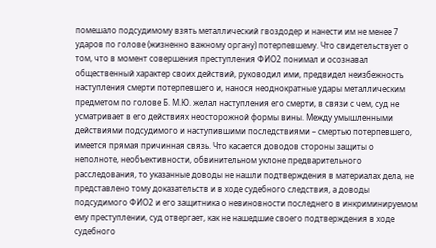помешало подсудимому взять металлический гвоздодер и нанести им не менее 7 ударов по голове (жизненно важному органу) потерпевшему. Что свидетельствует о том, что в момент совершения преступления ФИО2 понимал и осознавал общественный характер своих действий, руководил ими, предвидел неизбежность наступления смерти потерпевшего и, нанося неоднократные удары металлическим предметом по голове Б. М.Ю. желал наступления его смерти, в связи с чем, суд не усматривает в его действиях неосторожной формы вины. Между умышленными действиями подсудимого и наступившими последствиями – смертью потерпевшего, имеется прямая причинная связь. Что касается доводов стороны защиты о неполноте, необъективности, обвинительном уклоне предварительного расследования, то указанные доводы не нашли подтверждения в материалах дела, не представлено тому доказательств и в ходе судебного следствия, а доводы подсудимого ФИО2 и его защитника о невиновности последнего в инкриминируемом ему преступлении, суд отвергает, как не нашедшие своего подтверждения в ходе судебного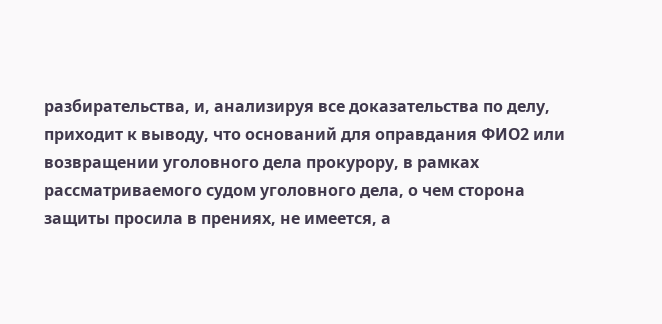разбирательства, и, анализируя все доказательства по делу, приходит к выводу, что оснований для оправдания ФИО2 или возвращении уголовного дела прокурору, в рамках рассматриваемого судом уголовного дела, о чем сторона защиты просила в прениях, не имеется, а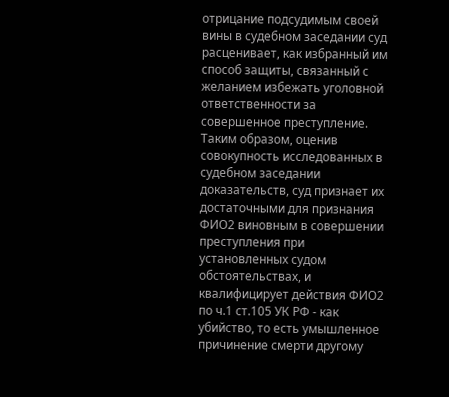отрицание подсудимым своей вины в судебном заседании суд расценивает, как избранный им способ защиты, связанный с желанием избежать уголовной ответственности за совершенное преступление. Таким образом, оценив совокупность исследованных в судебном заседании доказательств, суд признает их достаточными для признания ФИО2 виновным в совершении преступления при установленных судом обстоятельствах, и квалифицирует действия ФИО2 по ч.1 ст.105 УК РФ - как убийство, то есть умышленное причинение смерти другому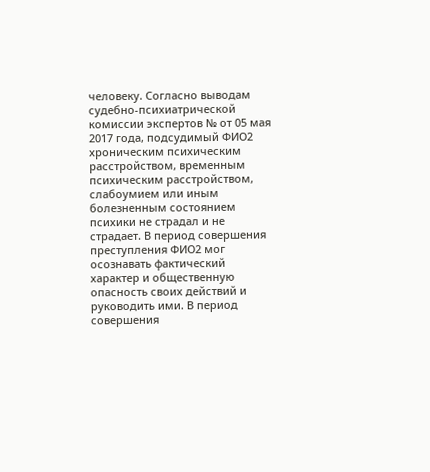человеку. Согласно выводам судебно-психиатрической комиссии экспертов № от 05 мая 2017 года, подсудимый ФИО2 хроническим психическим расстройством, временным психическим расстройством, слабоумием или иным болезненным состоянием психики не страдал и не страдает. В период совершения преступления ФИО2 мог осознавать фактический характер и общественную опасность своих действий и руководить ими. В период совершения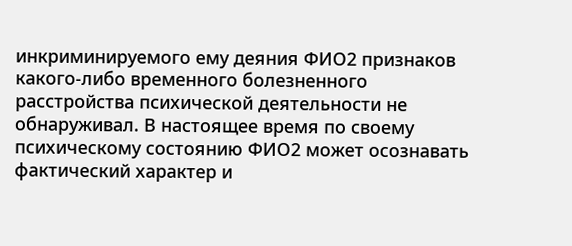инкриминируемого ему деяния ФИО2 признаков какого-либо временного болезненного расстройства психической деятельности не обнаруживал. В настоящее время по своему психическому состоянию ФИО2 может осознавать фактический характер и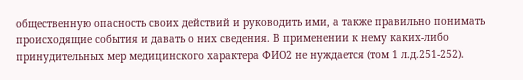общественную опасность своих действий и руководить ими, а также правильно понимать происходящие события и давать о них сведения. В применении к нему каких-либо принудительных мер медицинского характера ФИО2 не нуждается (том 1 л.д.251-252).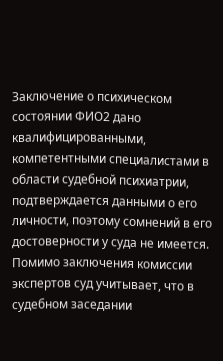Заключение о психическом состоянии ФИО2 дано квалифицированными, компетентными специалистами в области судебной психиатрии, подтверждается данными о его личности, поэтому сомнений в его достоверности у суда не имеется. Помимо заключения комиссии экспертов суд учитывает, что в судебном заседании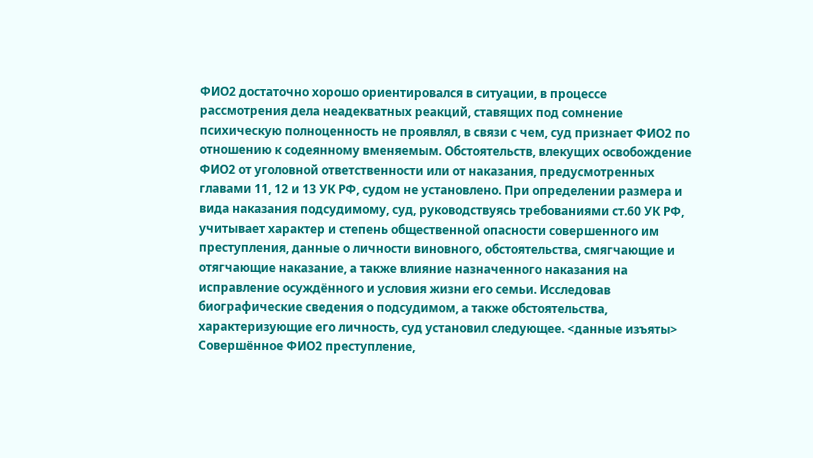ФИО2 достаточно хорошо ориентировался в ситуации, в процессе рассмотрения дела неадекватных реакций, ставящих под сомнение психическую полноценность не проявлял, в связи с чем, суд признает ФИО2 по отношению к содеянному вменяемым. Обстоятельств, влекущих освобождение ФИО2 от уголовной ответственности или от наказания, предусмотренных главами 11, 12 и 13 УК РФ, судом не установлено. При определении размера и вида наказания подсудимому, суд, руководствуясь требованиями ст.60 УК РФ, учитывает характер и степень общественной опасности совершенного им преступления, данные о личности виновного, обстоятельства, смягчающие и отягчающие наказание, а также влияние назначенного наказания на исправление осуждённого и условия жизни его семьи. Исследовав биографические сведения о подсудимом, а также обстоятельства, характеризующие его личность, суд установил следующее. <данные изъяты> Совершённое ФИО2 преступление,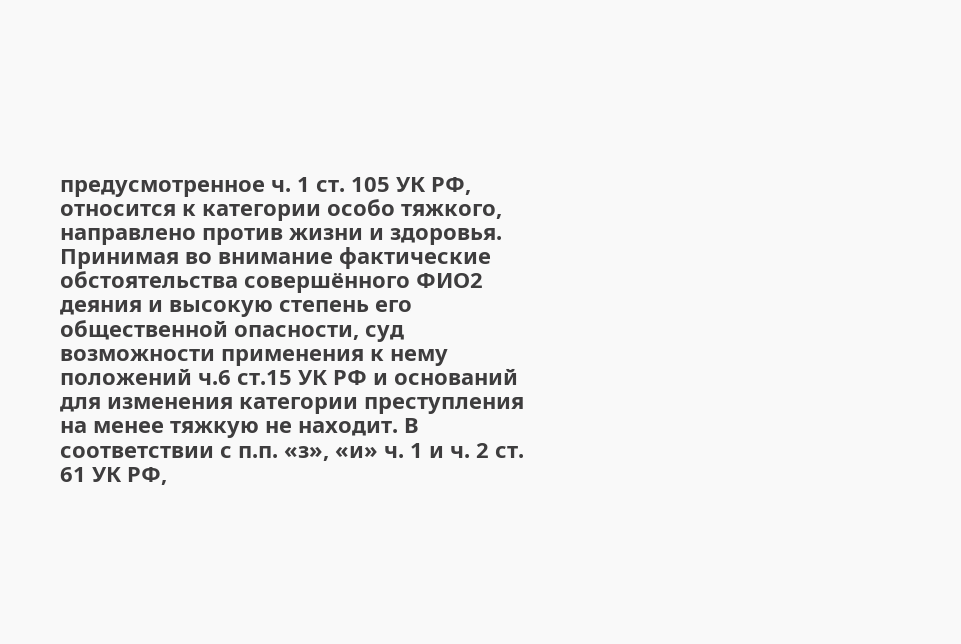предусмотренное ч. 1 ст. 105 УК РФ, относится к категории особо тяжкого, направлено против жизни и здоровья. Принимая во внимание фактические обстоятельства совершённого ФИО2 деяния и высокую степень его общественной опасности, суд возможности применения к нему положений ч.6 ст.15 УК РФ и оснований для изменения категории преступления на менее тяжкую не находит. В соответствии с п.п. «з», «и» ч. 1 и ч. 2 ст. 61 УК РФ,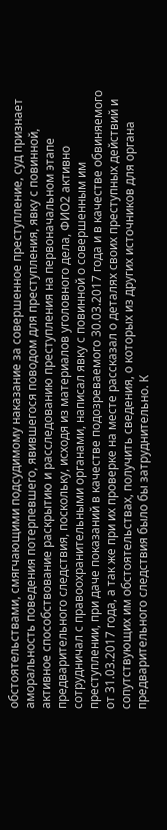обстоятельствами, смягчающими подсудимому наказание за совершенное преступление, суд признает аморальность поведения потерпевшего, явившегося поводом для преступления, явку с повинной, активное способствование раскрытию и расследованию преступления на первоначальном этапе предварительного следствия, поскольку, исходя из материалов уголовного дела, ФИО2 активно сотрудничал с правоохранительными органами, написал явку с повинной о совершенным им преступлении, при даче показаний в качестве подозреваемого 30.03.2017 года и в качестве обвиняемого от 31.03.2017 года, а так же при их проверке на месте рассказал о деталях своих преступных действий и сопутствующих им обстоятельствах, получить сведения, о которых из других источников для органа предварительного следствия было бы затруднительно. К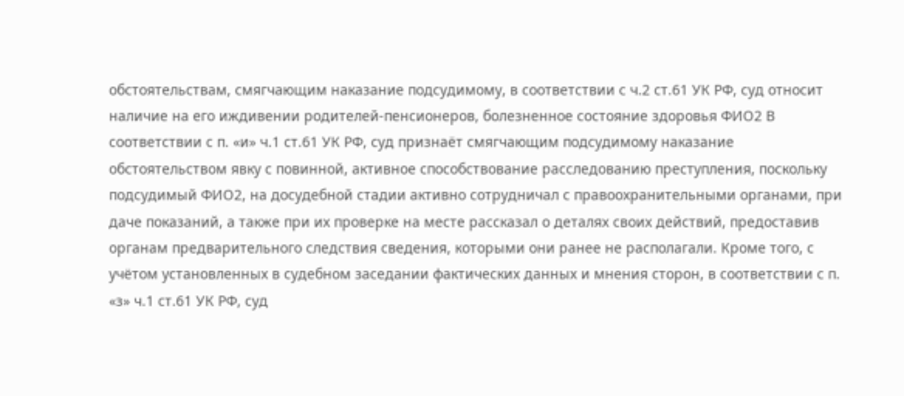обстоятельствам, смягчающим наказание подсудимому, в соответствии с ч.2 ст.61 УК РФ, суд относит наличие на его иждивении родителей-пенсионеров, болезненное состояние здоровья ФИО2 В соответствии с п. «и» ч.1 ст.61 УК РФ, суд признаёт смягчающим подсудимому наказание обстоятельством явку с повинной, активное способствование расследованию преступления, поскольку подсудимый ФИО2, на досудебной стадии активно сотрудничал с правоохранительными органами, при даче показаний, а также при их проверке на месте рассказал о деталях своих действий, предоставив органам предварительного следствия сведения, которыми они ранее не располагали. Кроме того, с учётом установленных в судебном заседании фактических данных и мнения сторон, в соответствии с п. «з» ч.1 ст.61 УК РФ, суд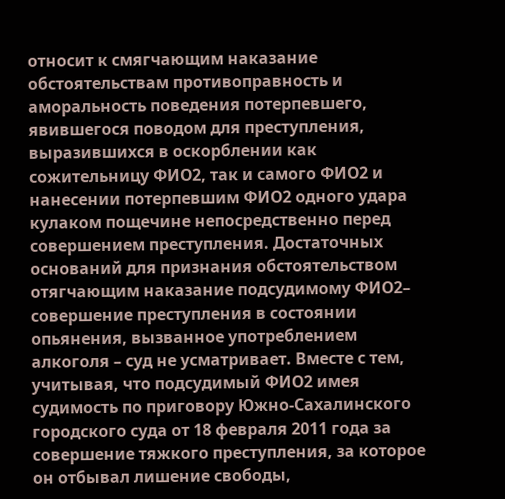относит к смягчающим наказание обстоятельствам противоправность и аморальность поведения потерпевшего, явившегося поводом для преступления, выразившихся в оскорблении как сожительницу ФИО2, так и самого ФИО2 и нанесении потерпевшим ФИО2 одного удара кулаком пощечине непосредственно перед совершением преступления. Достаточных оснований для признания обстоятельством отягчающим наказание подсудимому ФИО2– совершение преступления в состоянии опьянения, вызванное употреблением алкоголя – суд не усматривает. Вместе с тем, учитывая, что подсудимый ФИО2 имея судимость по приговору Южно-Сахалинского городского суда от 18 февраля 2011 года за совершение тяжкого преступления, за которое он отбывал лишение свободы,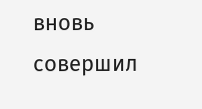вновь совершил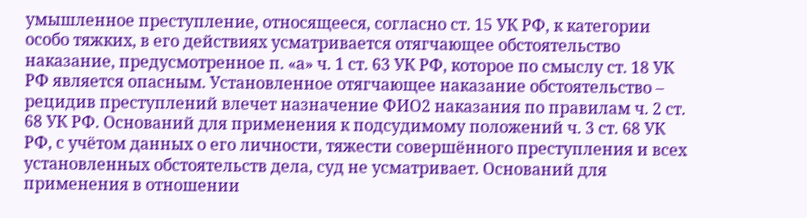умышленное преступление, относящееся, согласно ст. 15 УК РФ, к категории особо тяжких, в его действиях усматривается отягчающее обстоятельство наказание, предусмотренное п. «а» ч. 1 ст. 63 УК РФ, которое по смыслу ст. 18 УК РФ является опасным. Установленное отягчающее наказание обстоятельство – рецидив преступлений влечет назначение ФИО2 наказания по правилам ч. 2 ст. 68 УК РФ. Оснований для применения к подсудимому положений ч. 3 ст. 68 УК РФ, с учётом данных о его личности, тяжести совершённого преступления и всех установленных обстоятельств дела, суд не усматривает. Оснований для применения в отношении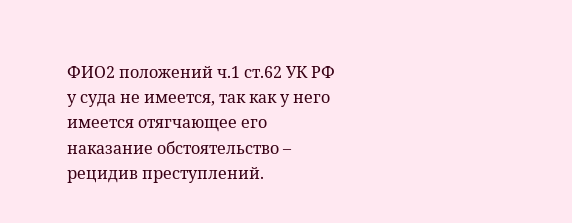ФИО2 положений ч.1 ст.62 УК РФ у суда не имеется, так как у него имеется отягчающее его наказание обстоятельство – рецидив преступлений.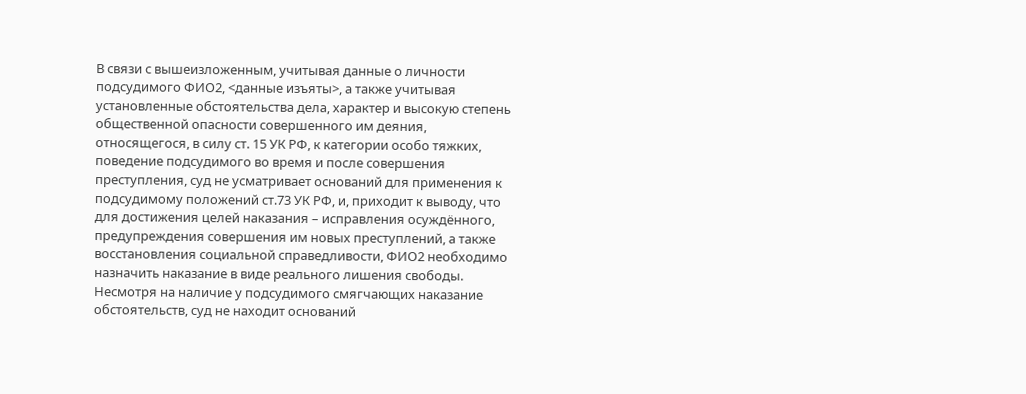В связи с вышеизложенным, учитывая данные о личности подсудимого ФИО2, <данные изъяты>, а также учитывая установленные обстоятельства дела, характер и высокую степень общественной опасности совершенного им деяния, относящегося, в силу ст. 15 УК РФ, к категории особо тяжких, поведение подсудимого во время и после совершения преступления, суд не усматривает оснований для применения к подсудимому положений ст.73 УК РФ, и, приходит к выводу, что для достижения целей наказания – исправления осуждённого, предупреждения совершения им новых преступлений, а также восстановления социальной справедливости, ФИО2 необходимо назначить наказание в виде реального лишения свободы. Несмотря на наличие у подсудимого смягчающих наказание обстоятельств, суд не находит оснований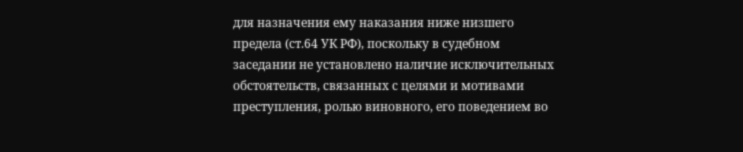для назначения ему наказания ниже низшего предела (ст.64 УК РФ), поскольку в судебном заседании не установлено наличие исключительных обстоятельств, связанных с целями и мотивами преступления, ролью виновного, его поведением во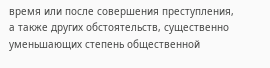время или после совершения преступления, а также других обстоятельств, существенно уменьшающих степень общественной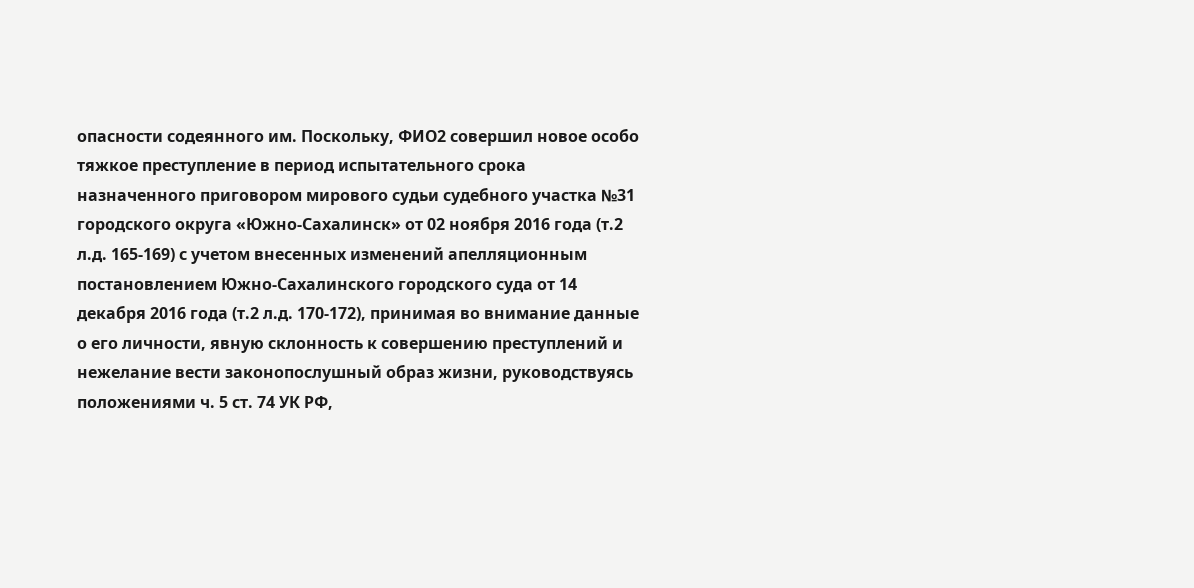опасности содеянного им. Поскольку, ФИО2 совершил новое особо тяжкое преступление в период испытательного срока назначенного приговором мирового судьи судебного участка №31 городского округа «Южно-Сахалинск» от 02 ноября 2016 года (т.2 л.д. 165-169) с учетом внесенных изменений апелляционным постановлением Южно-Сахалинского городского суда от 14 декабря 2016 года (т.2 л.д. 170-172), принимая во внимание данные о его личности, явную склонность к совершению преступлений и нежелание вести законопослушный образ жизни, руководствуясь положениями ч. 5 ст. 74 УК РФ,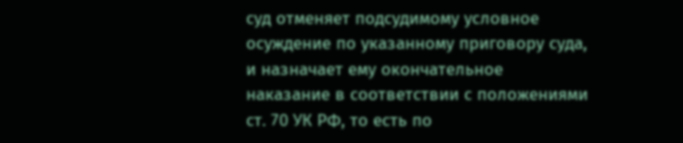суд отменяет подсудимому условное осуждение по указанному приговору суда, и назначает ему окончательное наказание в соответствии с положениями ст. 70 УК РФ, то есть по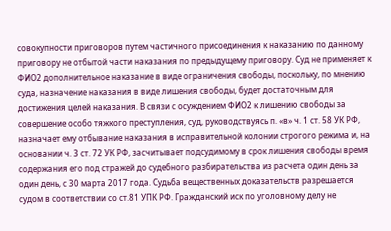совокупности приговоров путем частичного присоединения к наказанию по данному приговору не отбытой части наказания по предыдущему приговору. Суд не применяет к ФИО2 дополнительное наказание в виде ограничения свободы, поскольку, по мнению суда, назначение наказания в виде лишения свободы, будет достаточным для достижения целей наказания. В связи с осуждением ФИО2 к лишению свободы за совершение особо тяжкого преступления, суд, руководствуясь п. «в» ч. 1 ст. 58 УК РФ, назначает ему отбывание наказания в исправительной колонии строгого режима и, на основании ч. 3 ст. 72 УК РФ, засчитывает подсудимому в срок лишения свободы время содержания его под стражей до судебного разбирательства из расчета один день за один день, с 30 марта 2017 года. Судьба вещественных доказательств разрешается судом в соответствии со ст.81 УПК РФ. Гражданский иск по уголовному делу не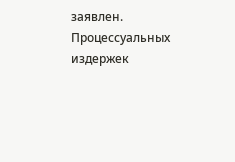заявлен. Процессуальных издержек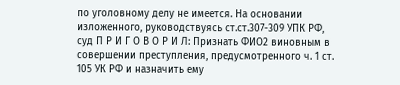по уголовному делу не имеется. На основании изложенного, руководствуясь ст.ст.307-309 УПК РФ, суд П Р И Г О В О Р И Л: Признать ФИО2 виновным в совершении преступления, предусмотренного ч. 1 ст. 105 УК РФ и назначить ему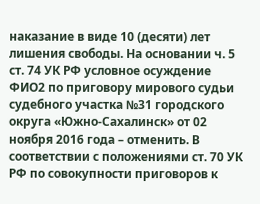наказание в виде 10 (десяти) лет лишения свободы. На основании ч. 5 ст. 74 УК РФ условное осуждение ФИО2 по приговору мирового судьи судебного участка №31 городского округа «Южно-Сахалинск» от 02 ноября 2016 года – отменить. В соответствии с положениями ст. 70 УК РФ по совокупности приговоров к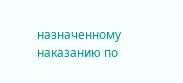назначенному наказанию по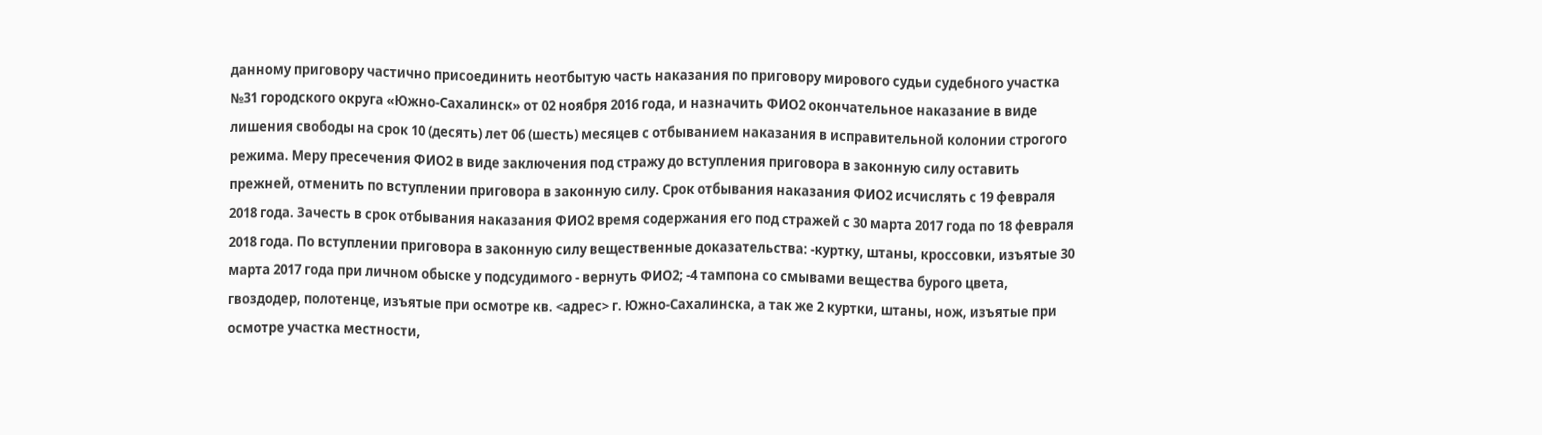данному приговору частично присоединить неотбытую часть наказания по приговору мирового судьи судебного участка №31 городского округа «Южно-Сахалинск» от 02 ноября 2016 года, и назначить ФИО2 окончательное наказание в виде лишения свободы на срок 10 (десять) лет 06 (шесть) месяцев с отбыванием наказания в исправительной колонии строгого режима. Меру пресечения ФИО2 в виде заключения под стражу до вступления приговора в законную силу оставить прежней, отменить по вступлении приговора в законную силу. Срок отбывания наказания ФИО2 исчислять с 19 февраля 2018 года. Зачесть в срок отбывания наказания ФИО2 время содержания его под стражей с 30 марта 2017 года по 18 февраля 2018 года. По вступлении приговора в законную силу вещественные доказательства: -куртку, штаны, кроссовки, изъятые 30 марта 2017 года при личном обыске у подсудимого - вернуть ФИО2; -4 тампона со смывами вещества бурого цвета, гвоздодер, полотенце, изъятые при осмотре кв. <адрес> г. Южно-Сахалинска, а так же 2 куртки, штаны, нож, изъятые при осмотре участка местности,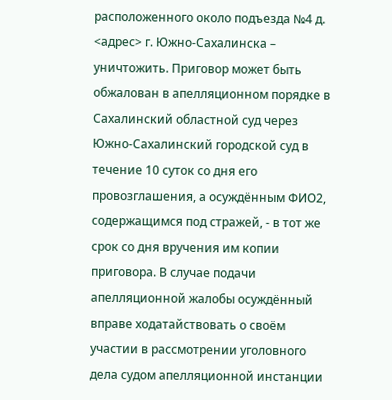расположенного около подъезда №4 д. <адрес> г. Южно-Сахалинска – уничтожить. Приговор может быть обжалован в апелляционном порядке в Сахалинский областной суд через Южно-Сахалинский городской суд в течение 10 суток со дня его провозглашения, а осуждённым ФИО2, содержащимся под стражей, - в тот же срок со дня вручения им копии приговора. В случае подачи апелляционной жалобы осуждённый вправе ходатайствовать о своём участии в рассмотрении уголовного дела судом апелляционной инстанции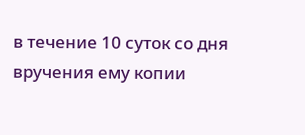в течение 10 суток со дня вручения ему копии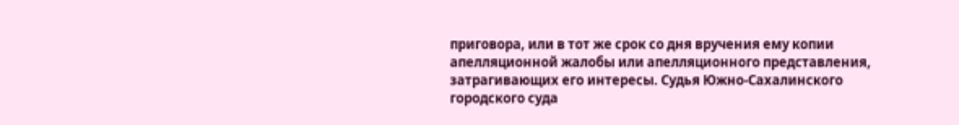приговора, или в тот же срок со дня вручения ему копии апелляционной жалобы или апелляционного представления, затрагивающих его интересы. Судья Южно-Сахалинского городского суда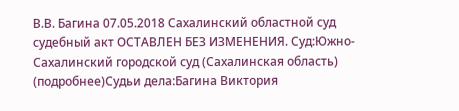В.В. Багина 07.05.2018 Сахалинский областной суд судебный акт ОСТАВЛЕН БЕЗ ИЗМЕНЕНИЯ. Суд:Южно-Сахалинский городской суд (Сахалинская область) (подробнее)Судьи дела:Багина Виктория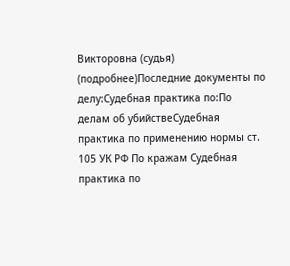Викторовна (судья) (подробнее)Последние документы по делу:Судебная практика по:По делам об убийствеСудебная практика по применению нормы ст. 105 УК РФ По кражам Судебная практика по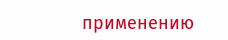применению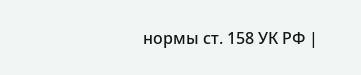нормы ст. 158 УК РФ |